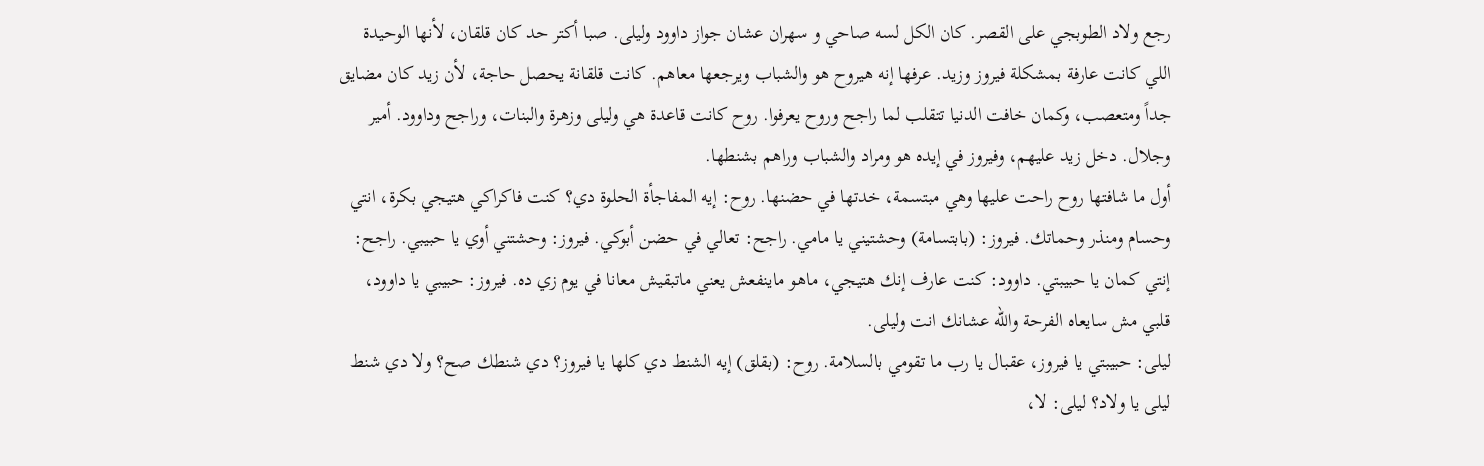رجع ولاد الطوبجي على القصر. كان الكل لسه صاحي و سهران عشان جواز داوود وليلى. صبا أكتر حد كان قلقان، لأنها الوحيدة اللي كانت عارفة بمشكلة فيروز وزيد. عرفها إنه هيروح هو والشباب ويرجعها معاهم. كانت قلقانة يحصل حاجة، لأن زيد كان مضايق جداً ومتعصب، وكمان خافت الدنيا تتقلب لما راجح وروح يعرفوا. روح كانت قاعدة هي وليلى وزهرة والبنات، وراجح وداوود. أمير وجلال. دخل زيد عليهم، وفيروز في إيده هو ومراد والشباب وراهم بشنطها.
أول ما شافتها روح راحت عليها وهي مبتسمة، خدتها في حضنها. روح: إيه المفاجأة الحلوة دي؟ كنت فاكراكي هتيجي بكرة، انتي وحسام ومنذر وحماتك. فيروز: (بابتسامة) وحشتيني يا مامي. راجح: تعالي في حضن أبوكي. فيروز: وحشتني أوي يا حبيبي. راجح: إنتي كمان يا حبيبتي. داوود: كنت عارف إنك هتيجي، ماهو ماينفعش يعني ماتبقيش معانا في يوم زي ده. فيروز: حبيبي يا داوود، قلبي مش سايعاه الفرحة والله عشانك انت وليلى.
ليلى: حبيبتي يا فيروز، عقبال يا رب ما تقومي بالسلامة. روح: (بقلق) إيه الشنط دي كلها يا فيروز؟ دي شنطك صح؟ ولا دي شنط ليلى يا ولاد؟ ليلى: لا،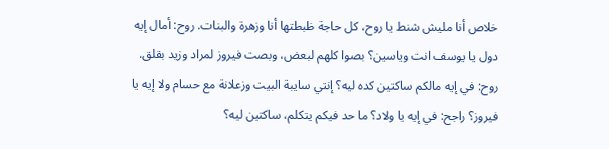خلاص أنا مليش شنط يا روح، كل حاجة ظبطتها أنا وزهرة والبنات. روح: أمال إيه دول يا يوسف انت وياسين؟ بصوا كلهم لبعض، وبصت فيروز لمراد وزيد بقلق. روح: في إيه مالكم ساكتين كده ليه؟ إنتي سايبة البيت وزعلانة مع حسام ولا إيه يا فيروز؟ راجح: في إيه يا ولاد؟ ما حد فيكم يتكلم، ساكتين ليه؟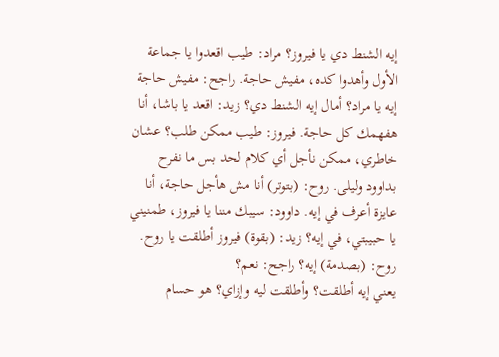إيه الشنط دي يا فيروز؟ مراد: طيب اقعدوا يا جماعة الأول وأهدوا كده، مفيش حاجة. راجح: مفيش حاجة إيه يا مراد؟ أمال إيه الشنط دي؟ زيد: اقعد يا باشا، أنا هفهمك كل حاجة. فيروز: طيب ممكن طلب؟ عشان خاطري، ممكن نأجل أي كلام لحد بس ما نفرح بداوود وليلى. روح: (بتوتر) أنا مش هأجل حاجة، أنا عايزة أعرف في إيه. داوود: سيبك مننا يا فيروز، طمنيني يا حبيبتي، في إيه؟ زيد: (بقوة) فيروز أطلقت يا روح. روح: (بصدمة) إيه؟ راجح: نعم؟
يعني إيه أطلقت؟ وأطلقت ليه وإزاي؟ هو حسام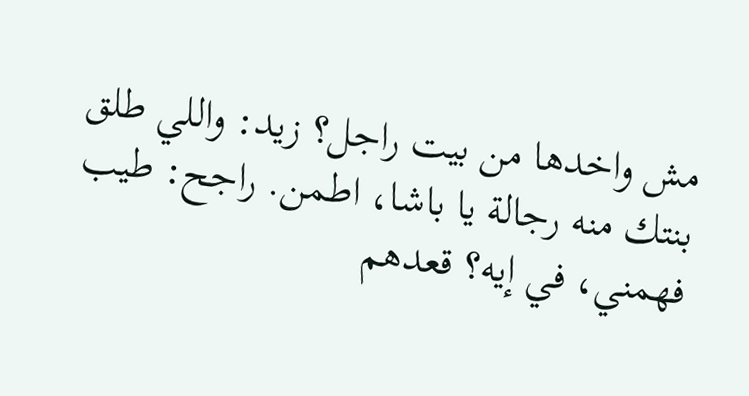مش واخدها من بيت راجل؟ زيد: واللي طلق بنتك منه رجالة يا باشا، اطمن. راجح: طيب فهمني، في إيه؟ قعدهم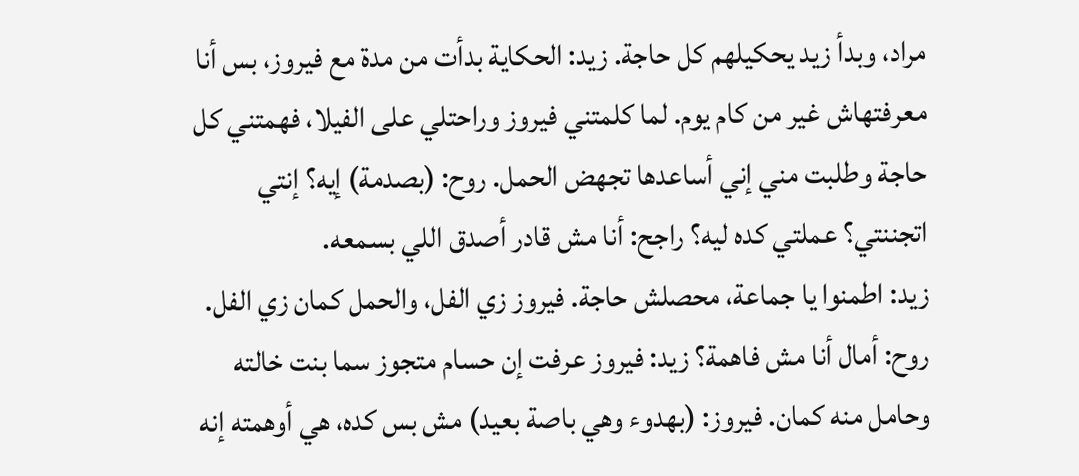مراد، وبدأ زيد يحكيلهم كل حاجة. زيد: الحكاية بدأت من مدة مع فيروز، بس أنا معرفتهاش غير من كام يوم. لما كلمتني فيروز وراحتلي على الفيلا، فهمتني كل حاجة وطلبت مني إني أساعدها تجهض الحمل. روح: (بصدمة) إيه؟ إنتي اتجننتي؟ عملتي كده ليه؟ راجح: أنا مش قادر أصدق اللي بسمعه.
زيد: اطمنوا يا جماعة، محصلش حاجة. فيروز زي الفل، والحمل كمان زي الفل. روح: أمال أنا مش فاهمة؟ زيد: فيروز عرفت إن حسام متجوز سما بنت خالته وحامل منه كمان. فيروز: (بهدوء وهي باصة بعيد) مش بس كده، هي أوهمته إنه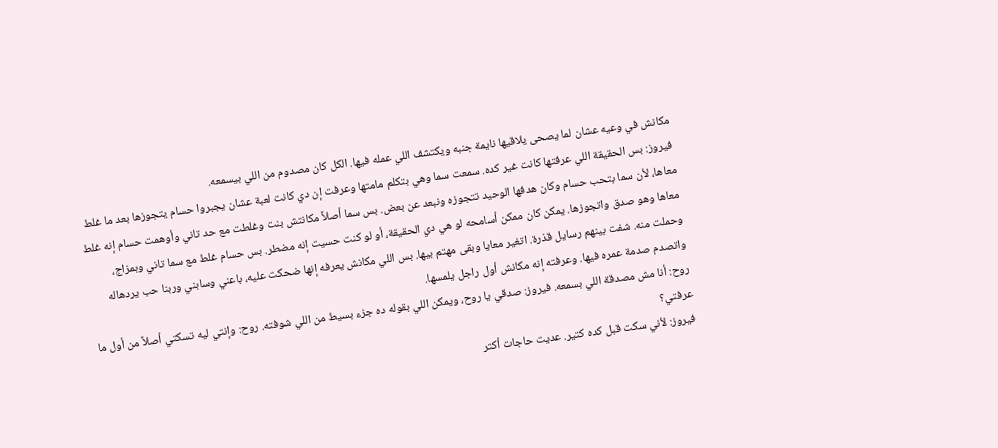مكانش في وعيه عشان لما يصحى يلاقيها نايمة جنبه ويكتشف اللي عمله فيها. الكل كان مصدوم من اللي بيسمعه.
فيروز: بس الحقيقة اللي عرفتها كانت غير كده. سمعت سما وهي بتكلم مامتها وعرفت إن دي كانت لعبة عشان يجبروا حسام يتجوزها بعد ما غلط معاها، لأن سما بتحب حسام وكان هدفها الوحيد تتجوزه ونبعد عن بعض. بس سما أصلاً مكانتش بنت وغلطت مع حد تاني وأوهمت حسام إنه غلط معاها وهو صدق واتجوزها. يمكن كان ممكن أسامحه لو هي دي الحقيقة، أو لو كنت حسيت إنه مضطر. بس حسام غلط مع سما تاني وبمزاج، وحملت منه. شفت بينهم رسايل قذرة. اتغير معايا وبقى مهتم بيها. بس اللي مكانش يعرفه إنها ضحكت عليه، باعني وسابني وربنا حب يردهاله واتصدم صدمة عمره فيها. وعرفته إنه مكانش أول راجل يلمسها.
روح: أنا مش مصدقة اللي بسمعه. فيروز: صدقي يا روح، ويمكن اللي بقوله ده جزء بسيط من اللي شوفته. روح: وإنتي ليه تسكتي أصلاً من أول ما عرفتي؟
فيروز: لأني سكت قبل كده كتير. عديت حاجات أكتر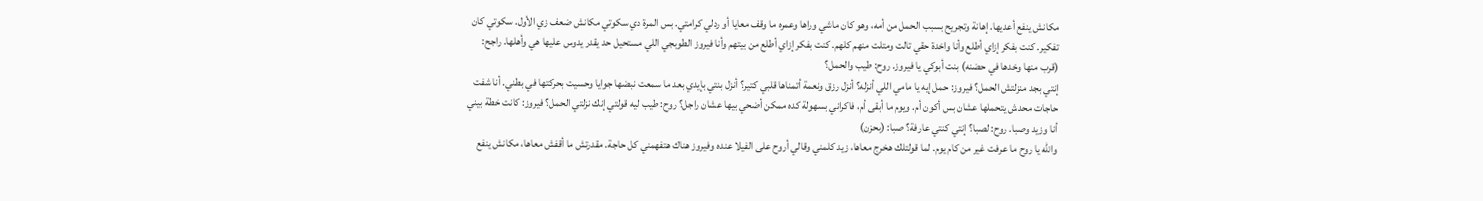مكانش ينفع أعديها. إهانة وتجريح بسبب الحمل من أمه، وهو كان ماشي وراها وعمره ما وقف معايا أو ردلي كرامتي. بس المرة دي سكوتي مكانش ضعف زي الأول. سكوتي كان تفكير. كنت بفكر إزاي أطلع وأنا واخدة حقي تالت ومتلت منهم كلهم. كنت بفكر إزاي أطلع من بيتهم وأنا فيروز الطوبجي اللي مستحيل حد يقدر يدوس عليها هي وأهلها. راجح: (قرب منها وخدها في حضنه) بنت أبوكي يا فيروز. روح: طيب والحمل؟
إنتي بجد منزلتش الحمل؟ فيروز: حمل إيه يا مامي اللي أنزله؟ أنزل رزق ونعمة أتمناها قلبي كتير؟ أنزل بنتي بإيدي بعد ما سمعت نبضها جوايا وحسيت بحركتها في بطني. أنا شفت حاجات محدش يتحملها عشان بس أكون أم. ويوم ما أبقى أم، فاكراني بسهولة كده ممكن أضحي بيها عشان راجل؟ روح: طيب ليه قولتي إنك نزلتي الحمل؟ فيروز: كانت خطة بيني أنا وزيد وصبا. روح: لصبا؟ إنتي كنتي عارفة؟ صبا: (بحزن)
والله يا روح ما عرفت غير من كام يوم. لما قولتلك هخرج معاها، زيد كلمني وقالي أروح على الفيلا عنده وفيروز هناك هتفهمني كل حاجة. مقدرتش ما أقفش معاها، مكانش ينفع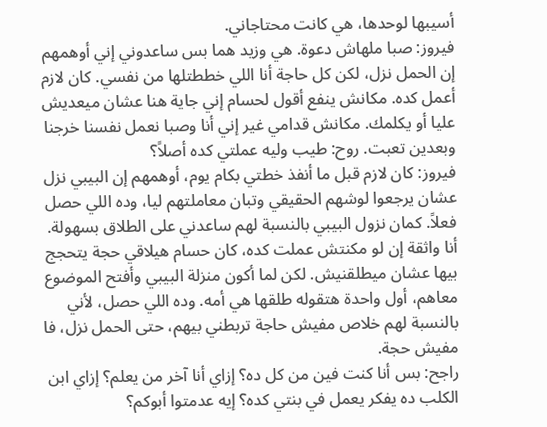أسيبها لوحدها، هي كانت محتاجاني.
فيروز: صبا ملهاش دعوة. هي وزيد هما بس ساعدوني إني أوهمهم إن الحمل نزل، لكن كل حاجة أنا اللي خططتلها من نفسي. كان لازم أعمل كده. مكانش ينفع أقول لحسام إني جاية هنا عشان ميعديش عليا أو يكلمك. مكانش قدامي غير إني أنا وصبا نعمل نفسنا خرجنا وبعدين تعبت. روح: طيب وليه عملتي كده أصلاً؟
فيروز: كان لازم قبل ما أنفذ خطتي بكام يوم، أوهمهم إن البيبي نزل عشان يرجعوا لوشهم الحقيقي وتبان معاملتهم ليا، وده اللي حصل فعلاً. كمان نزول البيبي بالنسبة لهم ساعدني على الطلاق بسهولة. أنا واثقة إن لو مكنتش عملت كده، كان حسام هيلاقي حجة يتحجج بيها عشان ميطلقنيش. لكن لما أكون منزلة البيبي وأفتح الموضوع معاهم، أول واحدة هتقوله طلقها هي أمه. وده اللي حصل، لأني بالنسبة لهم خلاص مفيش حاجة تربطني بيهم، حتى الحمل نزل، فا مفيش حجة.
راجح: بس أنا كنت فين من كل ده؟ إزاي أنا آخر من يعلم؟ إزاي ابن الكلب ده يفكر يعمل في بنتي كده؟ إيه عدمتوا أبوكم؟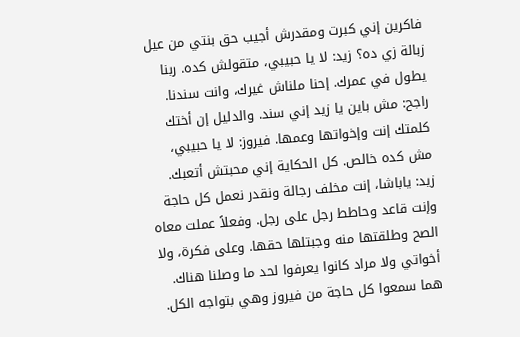فاكرين إني كبرت ومقدرش أجيب حق بنتي من عيل زبالة زي ده؟ زيد: لا يا حبيبي، متقولش كده. ربنا يطول في عمرك. إحنا ملناش غيرك، وانت سندنا. راجح: مش باين يا زيد إني سند. والدليل إن أختك كلمتك إنت وإخواتها وعمها. فيروز: لا يا حبيبي، مش كده خالص. كل الحكاية إني محبتش أتعبك.
زيد: ياباشا، إنت مخلف رجالة ونقدر نعمل كل حاجة وإنت قاعد وحاطط رجل على رجل. وفعلاً عملت معاه الصح وطلقتها منه وجبتلها حقها. وعلى فكرة، ولا أخواتي ولا مراد كانوا يعرفوا لحد ما وصلنا هناك. هما سمعوا كل حاجة من فيروز وهي بتواجه الكل.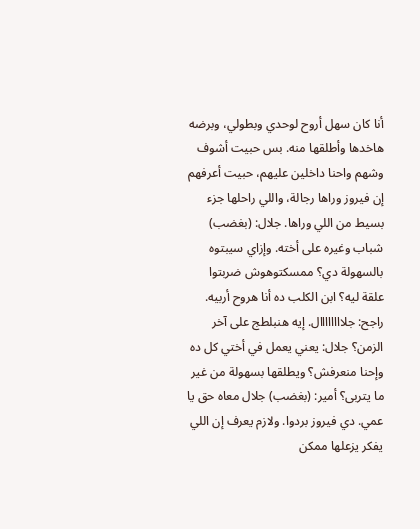أنا كان سهل أروح لوحدي وبطولي، وبرضه هاخدها وأطلقها منه. بس حبيت أشوف وشهم واحنا داخلين عليهم، حبيت أعرفهم إن فيروز وراها رجالة، واللي راحلها جزء بسيط من اللي وراها. جلال: (بغضب)
شباب وغيره على أخته. وإزاي سيبتوه بالسهولة دي؟ ممسكتوهوش ضربتوا علقة ليه؟ ابن الكلب ده أنا هروح أربيه. راجح: جلاااااااال. إيه هنبلطج على آخر الزمن؟ جلال: يعني يعمل في أختي كل ده وإحنا منعرفش؟ ويطلقها بسهولة من غير ما يتربى؟ أمير: (بغضب) جلال معاه حق يا عمي. دي فيروز بردوا. ولازم يعرف إن اللي يفكر يزعلها ممكن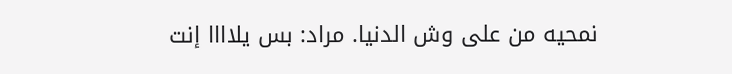نمحيه من على وش الدنيا. مراد: بس يلاااا إنت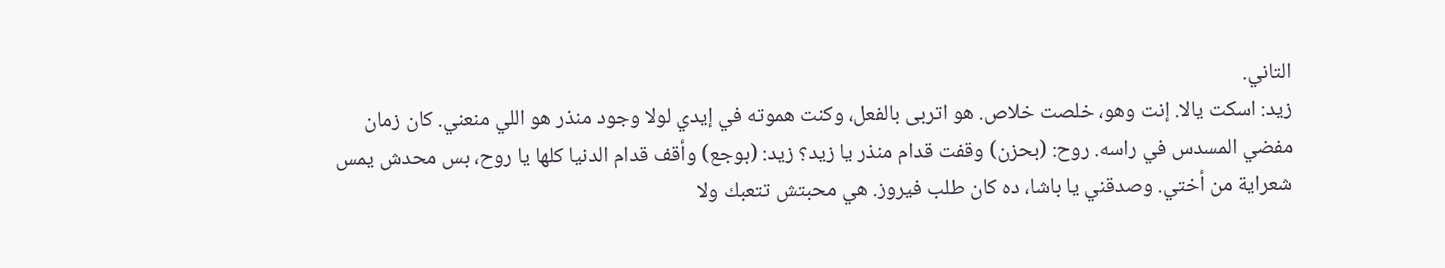التاني.
زيد: اسكت يالا. إنت وهو، خلصت خلاص. هو اتربى بالفعل، وكنت هموته في إيدي لولا وجود منذر هو اللي منعني. كان زمان مفضي المسدس في راسه. روح: (بحزن) وقفت قدام منذر يا زيد؟ زيد: (بوجع) وأقف قدام الدنيا كلها يا روح، بس محدش يمس شعراية من أختي. وصدقني يا باشا، ده كان طلب فيروز. هي محبتش تتعبك ولا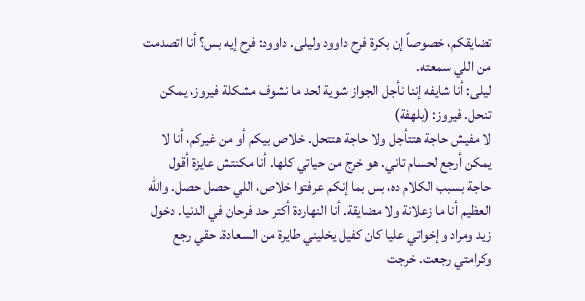تضايقكم، خصوصاً إن بكرة فرح داوود وليلى. داوود: فرح إيه بس؟ أنا اتصدمت من اللي سمعته.
ليلى: أنا شايفه إننا نأجل الجواز شوية لحد ما نشوف مشكلة فيروز، يمكن تنحل. فيروز: (بلهفة)
لا مفيش حاجة هتتأجل ولا حاجة هتتحل. خلاص بيكم أو من غيركم، أنا لا يمكن أرجع لحسام تاني. هو خرج من حياتي كلها. أنا مكنتش عايزة أقول حاجة بسبب الكلام ده، بس بما إنكم عرفتوا خلاص، اللي حصل حصل. والله العظيم أنا ما زعلانة ولا مضايقة. أنا النهاردة أكتر حد فرحان في الدنيا. دخول زيد ومراد وإخواتي عليا كان كفيل يخليني طايرة من السعادة. حقي رجع وكرامتي رجعت. خرجت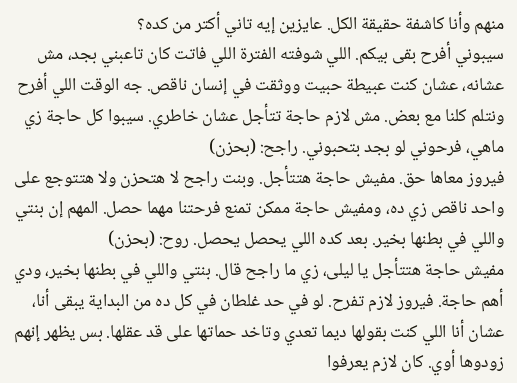منهم وأنا كاشفة حقيقة الكل. عايزين إيه تاني أكتر من كده؟
سيبوني أفرح بقى بيكم. اللي شوفته الفترة اللي فاتت كان تاعبني بجد، مش عشانه، عشان كنت عبيطة حبيت ووثقت في إنسان ناقص. جه الوقت اللي أفرح ونتلم كلنا مع بعض. مش لازم حاجة تتأجل عشان خاطري. سيبوا كل حاجة زي ماهي، فرحوني لو بجد بتحبوني. راجح: (بحزن)
فيروز معاها حق. مفيش حاجة هتتأجل. وبنت راجح لا هتحزن ولا هتتوجع على واحد ناقص زي ده، ومفيش حاجة ممكن تمنع فرحتنا مهما حصل. المهم إن بنتي واللي في بطنها بخير. بعد كده اللي يحصل يحصل. روح: (بحزن)
مفيش حاجة هتتأجل يا ليلى، زي ما راجح قال. بنتي واللي في بطنها بخير، ودي أهم حاجة. فيروز لازم تفرح. لو في حد غلطان في كل ده من البداية يبقى أنا، عشان أنا اللي كنت بقولها ديما تعدي وتاخد حماتها على قد عقلها. بس يظهر إنهم زودوها أوي. كان لازم يعرفوا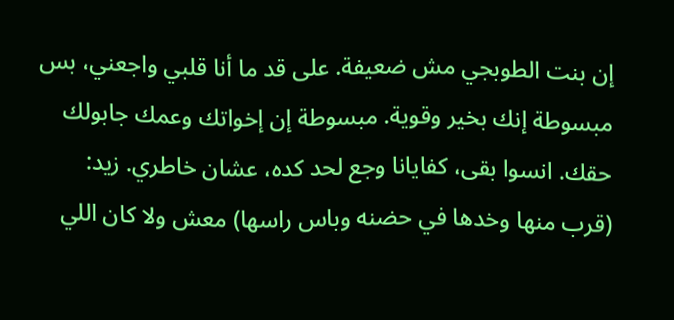إن بنت الطوبجي مش ضعيفة. على قد ما أنا قلبي واجعني، بس مبسوطة إنك بخير وقوية. مبسوطة إن إخواتك وعمك جابولك حقك. انسوا بقى، كفايانا وجع لحد كده، عشان خاطري. زيد:
(قرب منها وخدها في حضنه وباس راسها) معش ولا كان اللي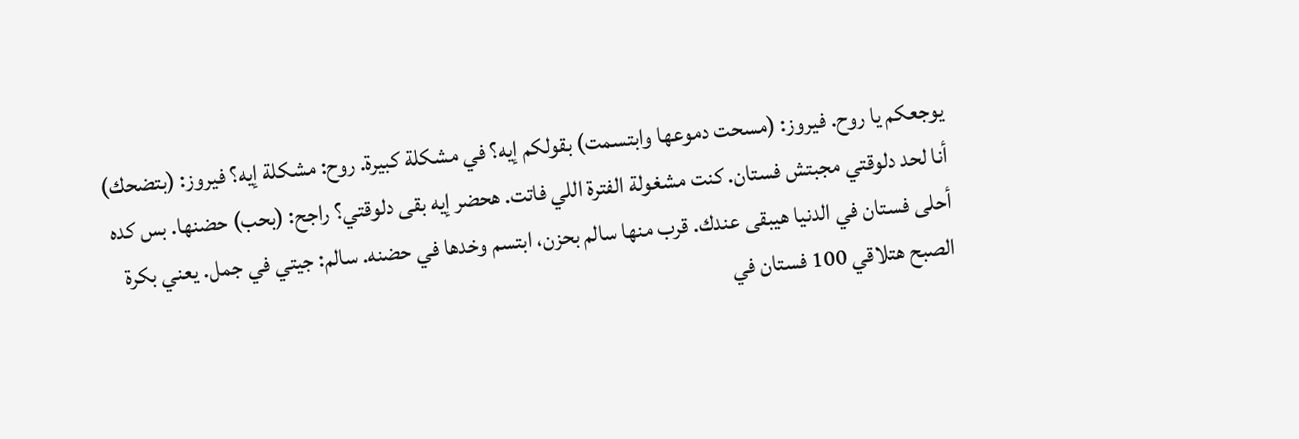يوجعكم يا روح. فيروز: (مسحت دموعها وابتسمت) بقولكم إيه؟ في مشكلة كبيرة. روح: مشكلة إيه؟ فيروز: (بتضحك) أنا لحد دلوقتي مجبتش فستان. كنت مشغولة الفترة اللي فاتت. هحضر إيه بقى دلوقتي؟ راجح: (بحب) حضنها. بس كده أحلى فستان في الدنيا هيبقى عندك. قرب منها سالم بحزن، ابتسم وخدها في حضنه. سالم: جيتي في جمل. يعني بكرة الصبح هتلاقي 100 فستان في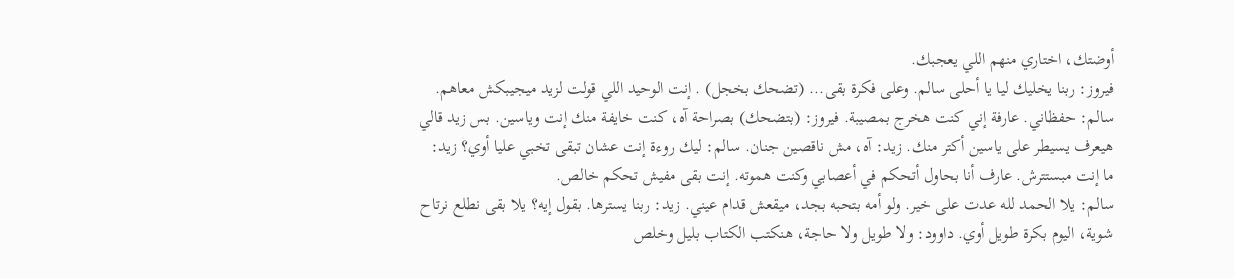أوضتك، اختاري منهم اللي يعجبك.
فيروز: ربنا يخليك ليا يا أحلى سالم. وعلى فكرة بقى... (تضحك بخجل) . إنت الوحيد اللي قولت لزيد ميجيبكش معاهم. سالم: حفظاني. عارفة إني كنت هخرج بمصيبة. فيروز: (بتضحك) بصراحة آه، كنت خايفة منك إنت وياسين. بس زيد قالي هيعرف يسيطر على ياسين أكتر منك. زيد: آه، مش ناقصين جنان. سالم: ليك روءة إنت عشان تبقى تخبي عليا أوي؟ زيد: ما إنت مبستترش. عارف أنا بحاول أتحكم في أعصابي وكنت هموته. إنت بقى مفيش تحكم خالص.
سالم: يلا الحمد لله عدت على خير. ولو أمه بتحبه بجد، ميقعش قدام عيني. زيد: ربنا يسترها. بقول إيه؟ يلا بقى نطلع نرتاح شوية، اليوم بكرة طويل أوي. داوود: ولا طويل ولا حاجة، هنكتب الكتاب بليل وخلص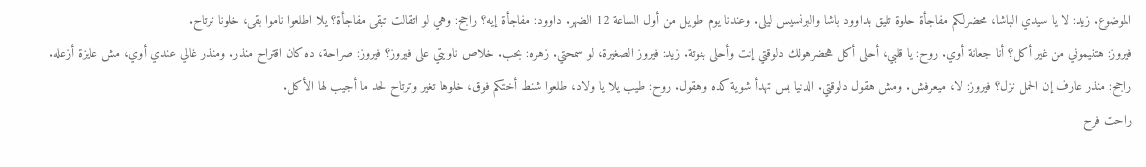الموضوع. زيد: لا يا سيدي الباشا، محضرلكم مفاجأة حلوة تليق بداوود باشا والبرنسيس ليلى. وعندنا يوم طويل من أول الساعة 12 الضهر. داوود: مفاجأة إيه؟ راجح: وهي لو اتقالت تبقى مفاجأة؟ يلا اطلعوا ناموا بقى، خلونا نرتاح.
فيروز: هتنيموني من غير أكل؟ أنا جعانة أوي. روح: يا قلبي، أحلى أكل هحضرهولك دلوقتي إنت وأحلى بنوتة. زيد: فيروز الصغيرة، لو سمحتي. زهره: بحب. خلاص ناويتي على فيروز؟ فيروز: صراحة، ده كان اقتراح منذر. ومنذر غالي عندي أوي، مش عايزة أزعله. راجح: منذر عارف إن الحمل نزل؟ فيروز: لا، ميعرفش. ومش هقول دلوقتي. الدنيا بس تهدأ شوية كده وهقول. روح: طيب يلا يا ولاد، طلعوا شنط أختكم فوق، خلوها تغير وترتاح لحد ما أجيب لها الأكل.
راحت فرح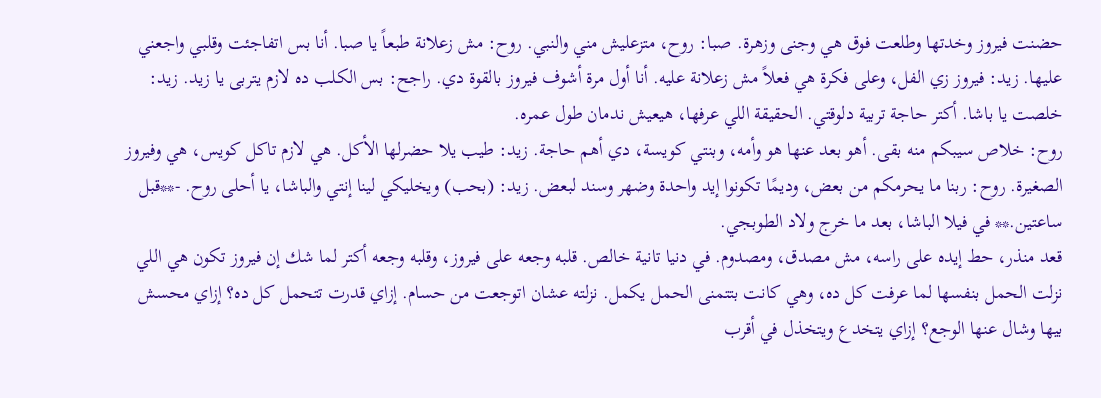حضنت فيروز وخدتها وطلعت فوق هي وجنى وزهرة. صبا: روح، متزعليش مني والنبي. روح: مش زعلانة طبعاً يا صبا. أنا بس اتفاجئت وقلبي واجعني عليها. زيد: فيروز زي الفل، وعلى فكرة هي فعلاً مش زعلانة عليه. أنا أول مرة أشوف فيروز بالقوة دي. راجح: بس الكلب ده لازم يتربى يا زيد. زيد: خلصت يا باشا. أكتر حاجة تربية دلوقتي. الحقيقة اللي عرفها، هيعيش ندمان طول عمره.
روح: خلاص سيبكم منه بقى. أهو بعد عنها هو وأمه، وبنتي كويسة، دي أهم حاجة. زيد: طيب يلا حضرلها الأكل. هي لازم تاكل كويس، هي وفيروز الصغيرة. روح: ربنا ما يحرمكم من بعض، وديمًا تكونوا إيد واحدة وضهر وسند لبعض. زيد: (بحب) ويخليكي لينا إنتي والباشا، يا أحلى روح. -**قبل ساعتين.** في فيلا الباشا، بعد ما خرج ولاد الطوبجي.
قعد منذر، حط إيده على راسه، مش مصدق، ومصدوم. في دنيا تانية خالص. قلبه وجعه على فيروز، وقلبه وجعه أكتر لما شك إن فيروز تكون هي اللي نزلت الحمل بنفسها لما عرفت كل ده، وهي كانت بتتمنى الحمل يكمل. نزلته عشان اتوجعت من حسام. إزاي قدرت تتحمل كل ده؟ إزاي محسش بيها وشال عنها الوجع؟ إزاي يتخدع ويتخذل في أقرب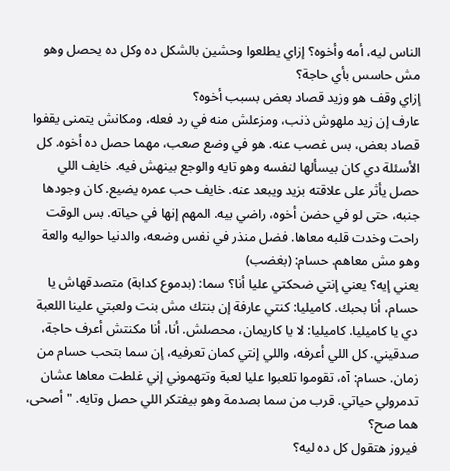الناس ليه، أمه وأخوه؟ إزاي يطلعوا وحشين بالشكل ده وكل ده يحصل وهو مش حاسس بأي حاجة؟
إزاي وقف هو وزيد قصاد بعض بسبب أخوه؟
عارف إن زيد ملهوش ذنب، ومزعلش منه في رد فعله، ومكانش يتمنى يقفوا قصاد بعض، بس غصب عنه. هو في وضع صعب، مهما حصل ده أخوه. كل الأسئلة دي كان بيسألها لنفسه وهو تايه والوجع بينهش فيه. خايف اللي حصل يأثر على علاقته بزيد ويبعد عنه. خايف حب عمره يضيع. كان وجودها جنبه، حتى لو في حضن أخوه، راضي بيه. المهم إنها في حياته. بس الوقت راحت وخدت قلبه معاها. فضل منذر في نفس وضعه، والدنيا حواليه والعة وهو مش معاهم. حسام: (بغضب)
يعني إيه؟ يعني إنتي ضحكتي عليا أنا؟ سما: (بدموع كدابة) متصدقهاش يا حسام، أنا بحبك. كاميليا: كنتي عارفة إن بنتك مش بنت ولعبتي علينا اللعبة دي يا كاميليا. كاميليا: لا يا كاريمان، محصلش. أنا، أنا مكنتش أعرف حاجة، صدقيني. كل اللي أعرفه، واللي إنتي كمان تعرفيه، إن سما بتحب حسام من زمان. حسام: آه، تقوموا تلعبوا عليا لعبة وتتهموني إني غلطت معاها عشان تدمرولي حياتي. قرب من سما بصدمة وهو بيفتكر اللي حصل وتايه. "أصحى، هما صح؟
فيروز هتقول كل ده ليه؟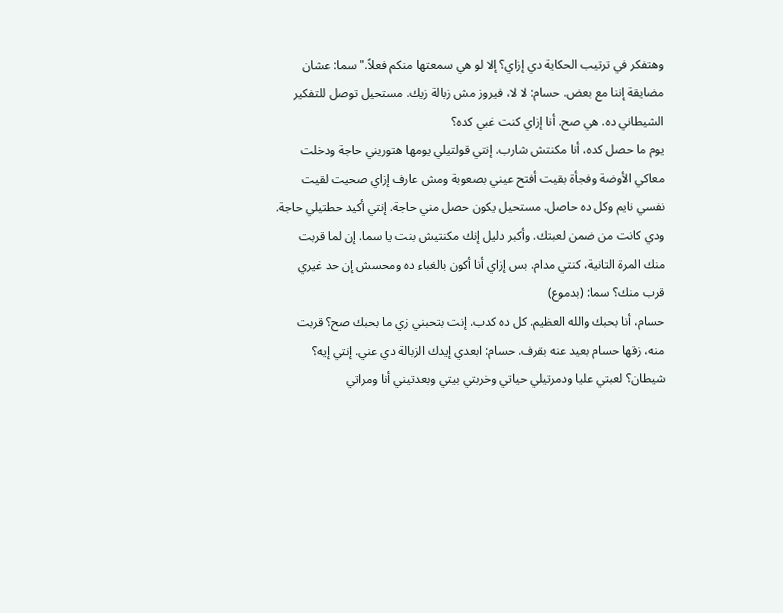وهتفكر في ترتيب الحكاية دي إزاي؟ إلا لو هي سمعتها منكم فعلاً." سما: عشان مضايقة إننا مع بعض. حسام: لا لا، فيروز مش زبالة زيك. مستحيل توصل للتفكير الشيطاني ده. هي صح. أنا إزاي كنت غبي كده؟
يوم ما حصل كده، أنا مكنتش شارب. إنتي قولتيلي يومها هتوريني حاجة ودخلت معاكي الأوضة وفجأة بقيت أفتح عيني بصعوبة ومش عارف إزاي صحيت لقيت نفسي نايم وكل ده حاصل. مستحيل يكون حصل مني حاجة. إنتي أكيد حطتيلي حاجة. ودي كانت من ضمن لعبتك. وأكبر دليل إنك مكنتيش بنت يا سما. إن لما قربت منك المرة التانية، كنتي مدام. بس إزاي أنا أكون بالغباء ده ومحسش إن حد غيري قرب منك؟ سما: (بدموع)
حسام، أنا بحبك والله العظيم. كل ده كدب. إنت بتحبني زي ما بحبك صح؟ قربت منه، زقها حسام بعيد عنه بقرف. حسام: ابعدي إيدك الزبالة دي عني. إنتي إيه؟ شيطان؟ لعبتي عليا ودمرتيلي حياتي وخربتي بيتي وبعدتيني أنا ومراتي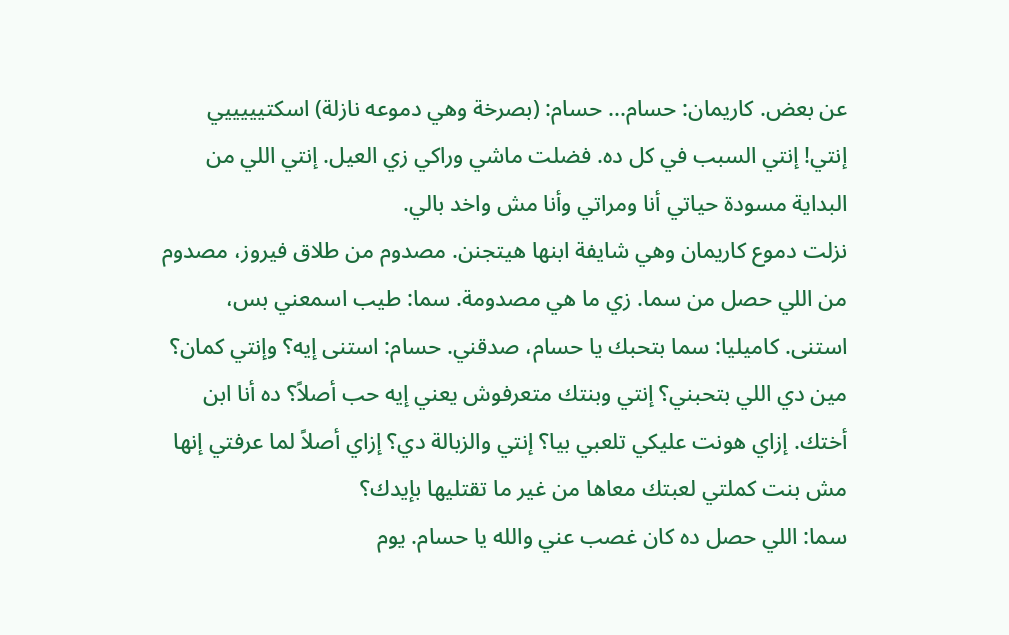عن بعض. كاريمان: حسام... حسام: (بصرخة وهي دموعه نازلة) اسكتيييييي إنتي! إنتي السبب في كل ده. فضلت ماشي وراكي زي العيل. إنتي اللي من البداية مسودة حياتي أنا ومراتي وأنا مش واخد بالي.
نزلت دموع كاريمان وهي شايفة ابنها هيتجنن. مصدوم من طلاق فيروز، مصدوم من اللي حصل من سما. زي ما هي مصدومة. سما: طيب اسمعني بس، استنى. كاميليا: سما بتحبك يا حسام، صدقني. حسام: استنى إيه؟ وإنتي كمان؟ مين دي اللي بتحبني؟ إنتي وبنتك متعرفوش يعني إيه حب أصلاً؟ ده أنا ابن أختك. إزاي هونت عليكي تلعبي بيا؟ إنتي والزبالة دي؟ إزاي أصلاً لما عرفتي إنها مش بنت كملتي لعبتك معاها من غير ما تقتليها بإيدك؟
سما: اللي حصل ده كان غصب عني والله يا حسام. يوم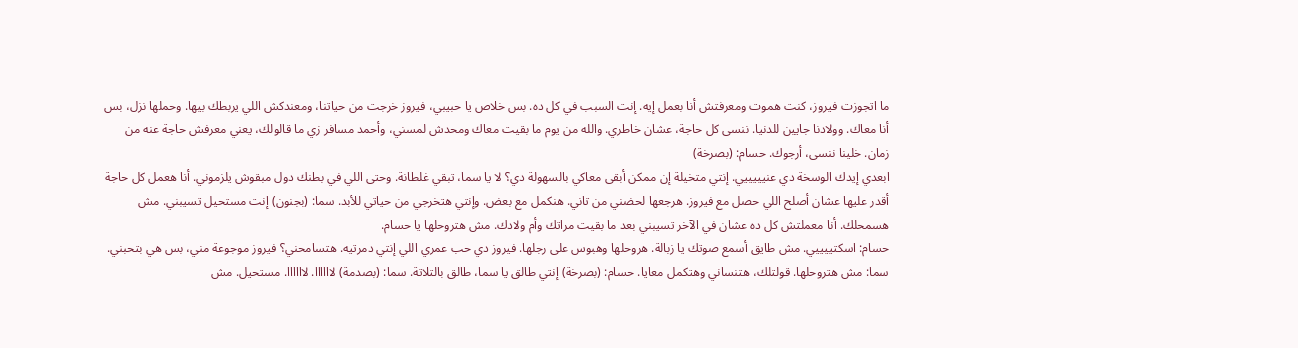ما اتجوزت فيروز، كنت هموت ومعرفتش أنا بعمل إيه. إنت السبب في كل ده. بس خلاص يا حبيبي، فيروز خرجت من حياتنا، ومعندكش اللي يربطك بيها. وحملها نزل، بس أنا معاك. وولادنا جايين للدنيا. ننسى كل حاجة، عشان خاطري. والله من يوم ما بقيت معاك ومحدش لمسني، وأحمد مسافر زي ما قالولك، يعني معرفش حاجة عنه من زمان. خلينا ننسى، أرجوك. حسام: (بصرخة)
ابعدي إيدك الوسخة دي عنيييييي. إنتي متخيلة إن ممكن أبقى معاكي بالسهولة دي؟ لا يا سما، تبقي غلطانة. وحتى اللي في بطنك دول مبقوش يلزموني. أنا هعمل كل حاجة أقدر عليها عشان أصلح اللي حصل مع فيروز. هرجعها لحضني من تاني. هنكمل مع بعض. وإنتي هتخرجي من حياتي للأبد. سما: (بجنون) إنت مستحيل تسيبني. مش هسمحلك. أنا معملتش كل ده عشان في الآخر تسيبني بعد ما بقيت مراتك وأم ولادك. مش هتروحلها يا حسام.
حسام: اسكتييييي. مش طايق أسمع صوتك يا زبالة. هروحلها وهبوس على رجلها. فيروز دي حب عمري اللي إنتي دمرتيه. هتسامحني؟ فيروز موجوعة مني، بس هي بتحبني. سما: مش هتروحلها. قولتلك، هتنساني وهتكمل معايا. حسام: (بصرخة) إنتي طالق يا سما، طالق بالتلاتة. سما: (بصدمة) لاااااا. لاااااا. مستحيل. مش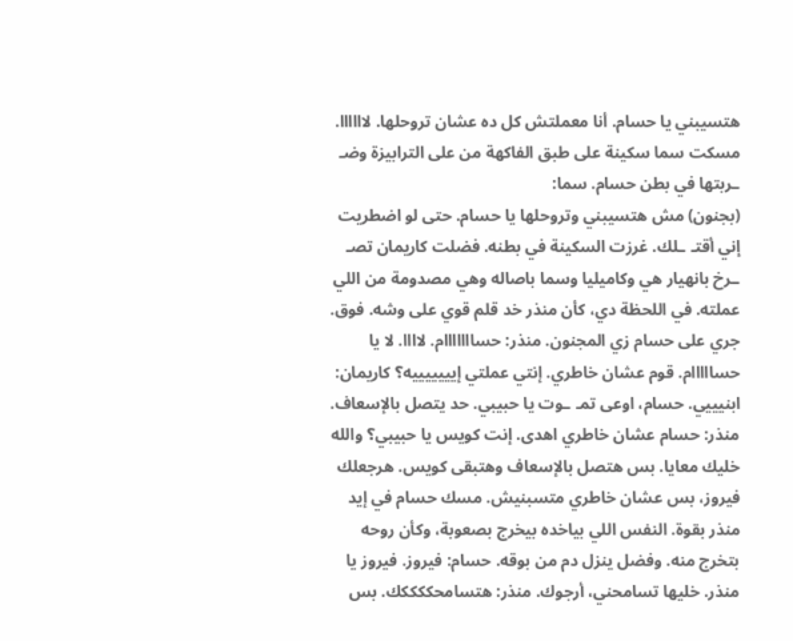هتسيبني يا حسام. أنا معملتش كل ده عشان تروحلها. لاااااا. مسكت سما سكينة على طبق الفاكهة من على الترابيزة وضـ ـربتها في بطن حسام. سما:
(بجنون) مش هتسيبني وتروحلها يا حسام. حتى لو اضطريت إني أقتـ ـلك. غرزت السكينة في بطنه. فضلت كاريمان تصـ ـرخ بانهيار هي وكاميليا وسما باصاله وهي مصدومة من اللي عملته. في اللحظة دي، كأن منذر خد قلم قوي على وشه. فوق. جري على حسام زي المجنون. منذر: حسااااااام. لاااا. لا يا حسااااام. قوم عشان خاطري. إنتي عملتي إيييييييه؟ كاريمان: ابنيييي. حسام، اوعى تمـ ـوت يا حبيبي. حد يتصل بالإسعاف.
منذر: حسام عشان خاطري اهدى. إنت كويس يا حبيبي؟ والله خليك معايا. بس هتصل بالإسعاف وهتبقى كويس. هرجعلك فيروز، بس عشان خاطري متسبنيش. مسك حسام في إيد منذر بقوة. النفس اللي بياخده بيخرج بصعوبة، وكأن روحه بتخرج منه. وفضل ينزل دم من بوقه. حسام: فيروز. فيروز يا منذر. خليها تسامحني، أرجوك. منذر: هتسامحككككك. بس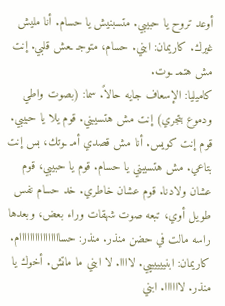أوعد تروح يا حبيبي. متسبنيش يا حسام. أنا مليش غيرك. كاريمان: ابني. حسام، متوجـ ـعش قلبي. إنت مش هتمـ ـوت.
كاميليا: الإسعاف جايه حالاً. سما: (بصوت واطي ودموع بتجري) إنت مش هتسيبني. قوم يلا يا حبيبي. قوم إنت كويس. أنا مش قصدي أمـ ـوتك، بس إنت بتاعي. مش هتسيبني يا حسام. قوم يا حبيبي، قوم عشان ولادنا. قوم عشان خاطري. خد حسام نفس طويل أوي، تبعه صوت شهقات وراء بعض، وبعدها راسه مالت في حضن منذر. منذر: حساااااااااااااااام.
كاريمان: ابنييييييي. لاااا. لا ابني ما ماتش. أخوك يا منذر. لاااااا. ابني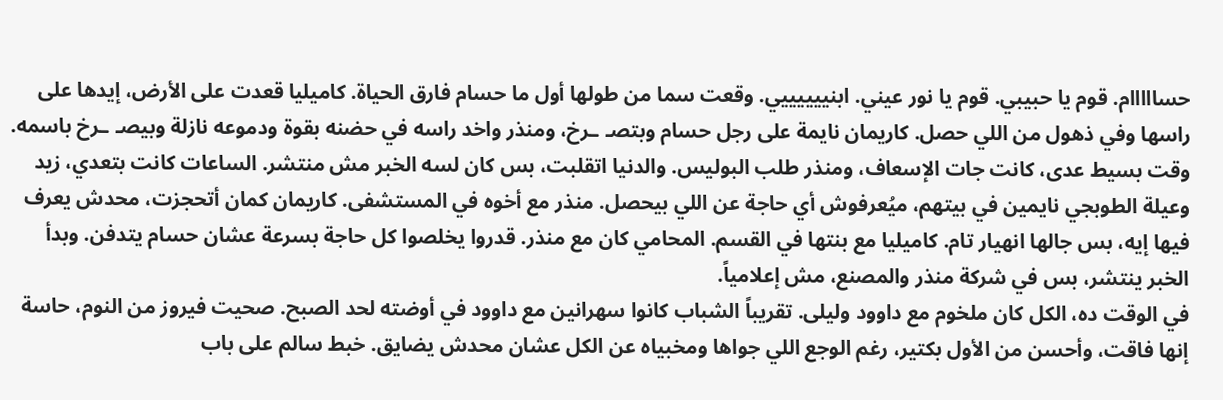حسااااام. قوم يا حبيبي. قوم يا نور عيني. ابنييييييي. وقعت سما من طولها أول ما حسام فارق الحياة. كاميليا قعدت على الأرض، إيدها على راسها وفي ذهول من اللي حصل. كاريمان نايمة على رجل حسام وبتصـ ـرخ، ومنذر واخد راسه في حضنه بقوة ودموعه نازلة وبيصـ ـرخ باسمه.
وقت بسيط عدى، كانت جات الإسعاف، ومنذر طلب البوليس. والدنيا اتقلبت، بس كان لسه الخبر مش منتشر. الساعات كانت بتعدي، زيد وعيلة الطوبجي نايمين في بيتهم، ميُعرفوش أي حاجة عن اللي بيحصل. منذر مع أخوه في المستشفى. كاريمان كمان أتحجزت، محدش يعرف فيها إيه، بس جالها انهيار تام. كاميليا مع بنتها في القسم. المحامي كان مع منذر. قدروا يخلصوا كل حاجة بسرعة عشان حسام يتدفن. وبدأ الخبر ينتشر، بس في شركة منذر والمصنع، مش إعلامياً.
في الوقت ده، الكل كان ملخوم مع داوود وليلى. تقريباً الشباب كانوا سهرانين مع داوود في أوضته لحد الصبح. صحيت فيروز من النوم، حاسة إنها فاقت، وأحسن من الأول بكتير، رغم الوجع اللي جواها ومخبياه عن الكل عشان محدش يضايق. خبط سالم على باب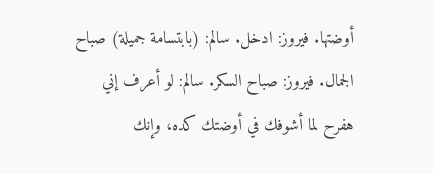أوضتها. فيروز: ادخل. سالم: (بابتسامة جميلة) صباح الجمال. فيروز: صباح السكر. سالم: لو أعرف إني هفرح لما أشوفك في أوضتك كده، وإنك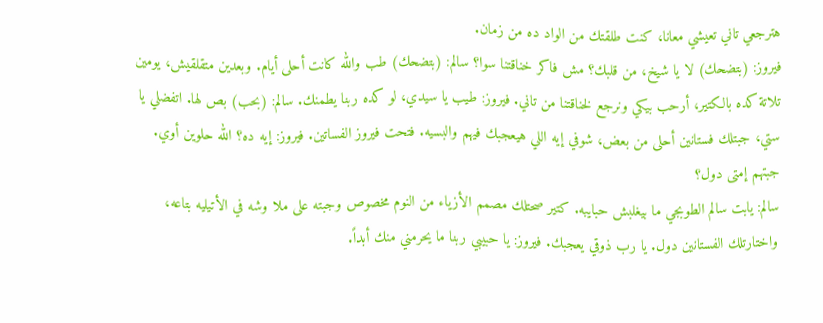هترجعي تاني تعيشي معانا، كنت طلقتك من الواد ده من زمان.
فيروز: (بتضحك) لا يا شيخ، من قلبك؟ مش فاكر خناقتنا سوا؟ سالم: (بتضحك) طب والله كانت أحلى أيام. وبعدين متقلقيش، يومين تلاتة كده بالكتير، أرحب بيكي ونرجع لخناقتنا من تاني. فيروز: طيب يا سيدي، لو كده ربنا يطمنك. سالم: (بحب) بص لها. اتفضلي يا ستي، جبتلك فستانين أحلى من بعض، شوفي إيه اللي هيعجبك فيهم والبسيه. فتحت فيروز الفساتين. فيروز: إيه ده؟ الله حلوين أوي. جبتهم إمتى دول؟
سالم: يابت سالم الطوبجي ما بيغلبش حبايبه. كتير صحتلك مصمم الأزياء من النوم مخصوص وجبته على ملا وشه في الأتيليه بتاعه، واختارتلك الفستانين دول. يا رب ذوقي يعجبك. فيروز: يا حبيبي ربنا ما يحرمني منك أبداً.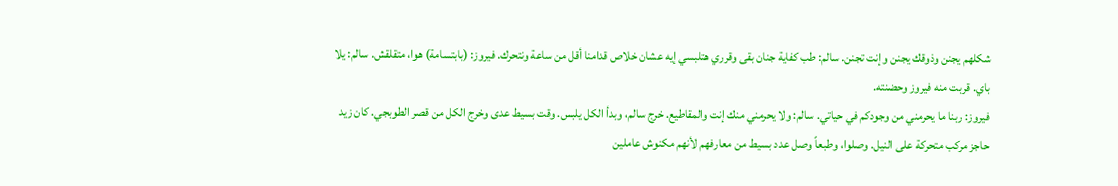شكلهم يجنن وذوقك يجنن وإنت تجنن. سالم: طب كفاية جنان بقى وقرري هتلبسي إيه عشان خلاص قدامنا أقل من ساعة ونتحرك. فيروز: (بابتسامة) هوا، متقلقش. سالم: يلا باي. قربت منه فيروز وحضنته.
فيروز: ربنا ما يحرمني من وجودكم في حياتي. سالم: ولا يحرمني منك إنت والمقاطيع. خرج سالم، وبدأ الكل يلبس. وقت بسيط عدى وخرج الكل من قصر الطوبجي. كان زيد حاجز مركب متحركة على النيل. وصلوا، وطبعاً وصل عدد بسيط من معارفهم لأنهم مكنوش عاملين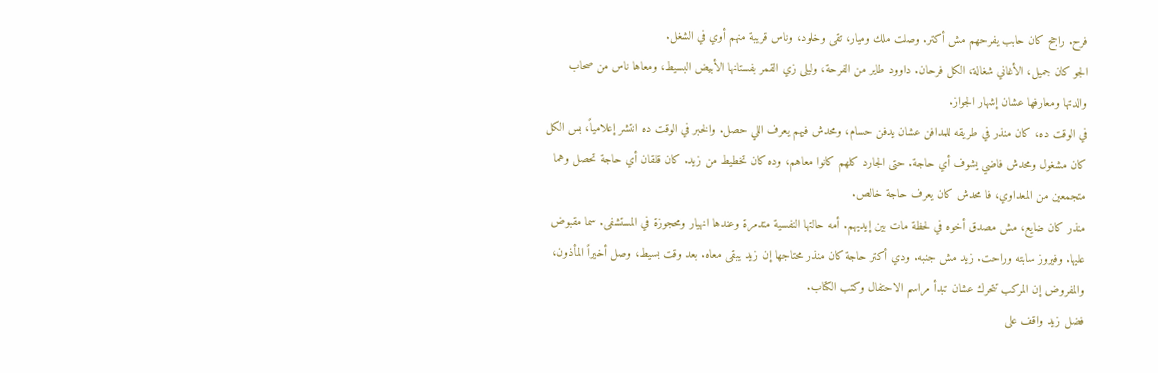فرح. راجح كان حابب يفرحهم مش أكتر. وصلت ملك وميار، تقى وخلود، وناس قريبة منهم أوي في الشغل.
الجو كان جميل، الأغاني شغالة، الكل فرحان. داوود طاير من الفرحة، وليلى زي القمر بفستانها الأبيض البسيط، ومعاها ناس من صحاب والدتها ومعارفها عشان إشهار الجواز.
في الوقت ده، كان منذر في طريقه للمدافن عشان يدفن حسام، ومحدش فيهم يعرف اللي حصل. والخبر في الوقت ده انتشر إعلامياً، بس الكل كان مشغول ومحدش فاضي يشوف أي حاجة. حتى الجارد كلهم كانوا معاهم، وده كان تخطيط من زيد. كان قلقان أي حاجة تحصل وهما متجمعين من المعداوي، فا محدش كان يعرف حاجة خالص.
منذر كان ضايع، مش مصدق أخوه في لحظة مات بين إيديهم. أمه حالتها النفسية متدمرة وعندها انهيار ومحجوزة في المستشفى. سما مقبوض عليها. وفيروز سابته وراحت. زيد مش جنبه. ودي أكتر حاجة كان منذر محتاجها إن زيد يبقى معاه. بعد وقت بسيط، وصل أخيراً المأذون، والمفروض إن المركب تتحرك عشان تبدأ مراسم الاحتفال وكتب الكتاب.
فضل زيد واقف على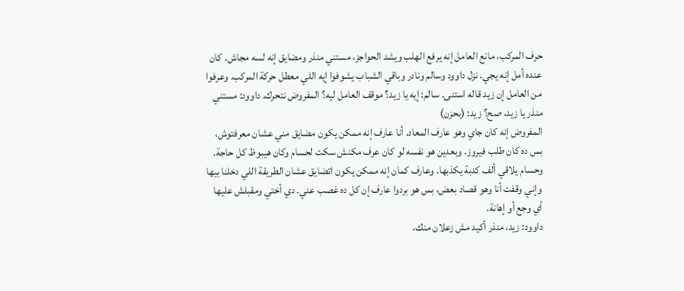حرف المركب، مانع العامل إنه يرفع الهلب ويشد الحواجز، مستني منذر ومضايق إنه لسه مجاش. كان عنده أمل إنه يجي. نزل داوود وسالم ونادر وباقي الشباب يشوفوا إيه اللي معطل حركة المركب. وعرفوا من العامل إن زيد قاله استنى. سالم: إيه يا زيد؟ موقف العامل ليه؟ المفروض نتحرك. داوود: مستني منذر يا زيد، صح؟ زيد: (بحزن)
المفروض إنه كان جاي وهو عارف المعاد. أنا عارف إنه ممكن يكون مضايق مني عشان معرفتوش، بس ده كان طلب فيروز. وبعدين هو نفسه لو كان عرف مكنش سكت لحسام وكان هيبوظ كل حاجة. وحسام يلاقي ألف كدبة يكذبها. وعارف كمان إنه ممكن يكون اتضايق عشان الطريقة اللي دخلنا بيها وإني وقفت أنا وهو قصاد بعض، بس هو بردوا عارف إن كل ده غصب عني. دي أختي ومقبلش عليها أي وجع أو إهانة.
داوود: زيد، منذر أكيد مش زعلان منك،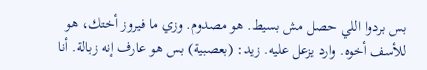بس بردوا اللي حصل مش بسيط. هو مصدوم. وزي ما فيروز أختك، هو للأسف أخوه. وارد يزعل عليه. زيد: (بعصبية) بس هو عارف إنه زبالة. أنا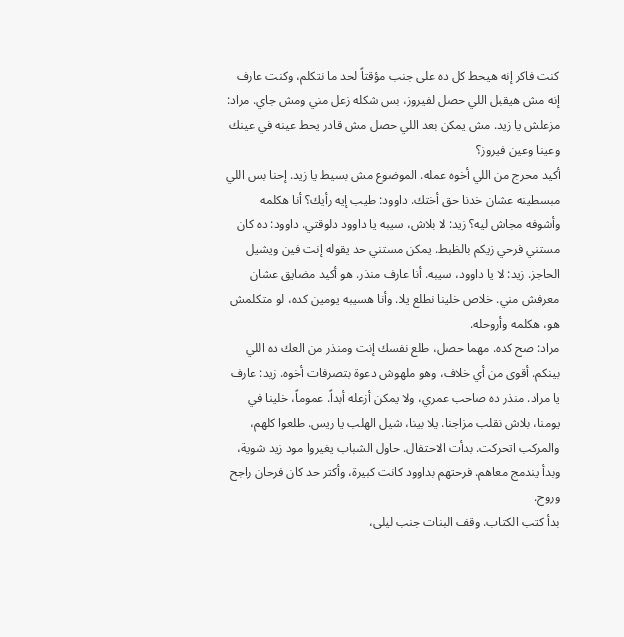كنت فاكر إنه هيحط كل ده على جنب مؤقتاً لحد ما نتكلم، وكنت عارف إنه مش هيقبل اللي حصل لفيروز، بس شكله زعل مني ومش جاي. مراد: مزعلش يا زيد. مش يمكن بعد اللي حصل مش قادر يحط عينه في عينك وعينا وعين فيروز؟
أكيد محرج من اللي أخوه عمله. الموضوع مش بسيط يا زيد. إحنا بس اللي مبسطينه عشان خدنا حق أختك. داوود: طيب إيه رأيك؟ أنا هكلمه وأشوفه مجاش ليه؟ زيد: لا بلاش، سيبه يا داوود دلوقتي. داوود: ده كان مستني فرحي زيكم بالظبط. يمكن مستني حد يقوله إنت فين ويشيل الحاجز. زيد: لا يا داوود، سيبه. أنا عارف منذر. هو أكيد مضايق عشان معرفش مني. خلاص خلينا نطلع يلا. وأنا هسيبه يومين كده، لو متكلمش هو، هكلمه وأروحله.
مراد: صح كده. مهما حصل، طلع نفسك إنت ومنذر من العك ده اللي بينكم. أقوى من أي خلاف، وهو ملهوش دعوة بتصرفات أخوه. زيد: عارف يا مراد. منذر ده صاحب عمري، ولا يمكن أزعله أبداً. عموماً، خلينا في يومنا، بلاش نقلب مزاجنا. يلا بينا، شيل الهلب يا ريس. طلعوا كلهم، والمركب اتحركت. بدأت الاحتفال. حاول الشباب يغيروا مود زيد شوية، وبدأ يندمج معاهم. فرحتهم بداوود كانت كبيرة، وأكتر حد كان فرحان راجح وروح.
بدأ كتب الكتاب. وقف البنات جنب ليلى،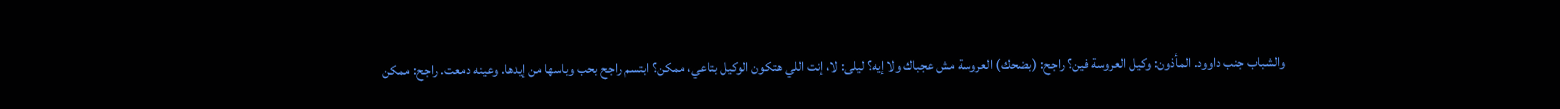والشباب جنب داوود. المأذون: وكيل العروسة فين؟ راجح: (بضحك) العروسة مش عجباك ولا إيه؟ ليلى: لا، إنت اللي هتكون الوكيل بتاعي، ممكن؟ ابتسم راجح بحب وباسها من إيدها. وعينه دمعت. راجح: ممكن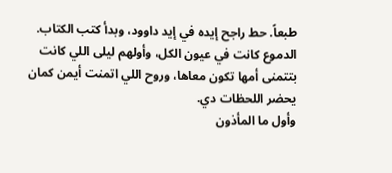طبعاً. حط راجح إيده في إيد داوود، وبدأ كتب الكتاب. الدموع كانت في عيون الكل، وأولهم ليلى اللي كانت بتتمنى أمها تكون معاها، وروح اللي اتمنت أيمن كمان يحضر اللحظات دي.
وأول ما المأذون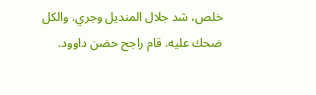خلص، شد جلال المنديل وجري. والكل ضحك عليه. قام راجح حضن داوود.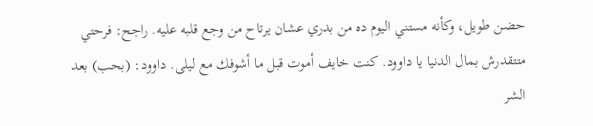حضن طويل، وكأنه مستني اليوم ده من بدري عشان يرتاح من وجع قلبه عليه. راجح: فرحتي متتقدرش بمال الدنيا يا داوود. كنت خايف أموت قبل ما أشوفك مع ليلى. داوود: (بحب) بعد الشر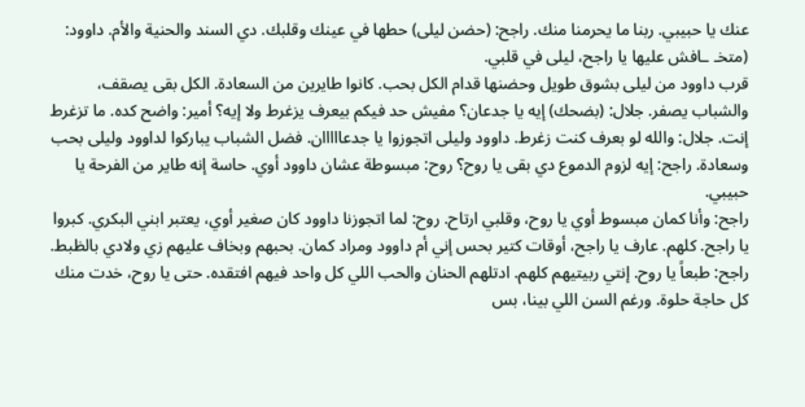عنك يا حبيبي. ربنا ما يحرمنا منك. راجح: (حضن ليلى) حطها في عينك وقلبك. دي السند والحنية والأم. داوود: (متخـ ـافش عليها يا راجح، ليلى في قلبي.
قرب داوود من ليلى بشوق طويل وحضنها قدام الكل بحب. كانوا طايرين من السعادة. الكل بقى يصقف، والشباب يصفر. جلال: (بضحك) إيه يا جدعان؟ مفيش حد فيكم بيعرف يزغرط ولا إيه؟ أمير: واضح كده. ما تزغرط إنت. جلال: والله لو بعرف كنت زغرط. داوود وليلى اتجوزوا يا جدعااااان. فضل الشباب يباركوا لداوود وليلى بحب وسعادة. راجح: إيه لزوم الدموع دي بقى يا روح؟ روح: مبسوطة عشان داوود أوي. حاسة إنه طاير من الفرحة يا حبيبي.
راجح: وأنا كمان مبسوط أوي يا روح، وقلبي ارتاح. روح: لما اتجوزنا داوود كان صغير أوي، يعتبر ابني البكري. كبروا يا راجح. كلهم. عارف يا راجح، أوقات كتير بحس إني أم داوود ومراد كمان. بحبهم وبخاف عليهم زي ولادي بالظبط.
راجح: طبعاً يا روح. إنتي ربيتيهم كلهم. ادتلهم الحنان والحب اللي كل واحد فيهم افتقده. حتى يا روح، خدت منك كل حاجة حلوة. ورغم السن اللي بينا، بس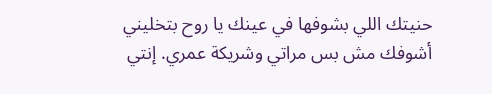حنيتك اللي بشوفها في عينك يا روح بتخليني أشوفك مش بس مراتي وشريكة عمري. إنتي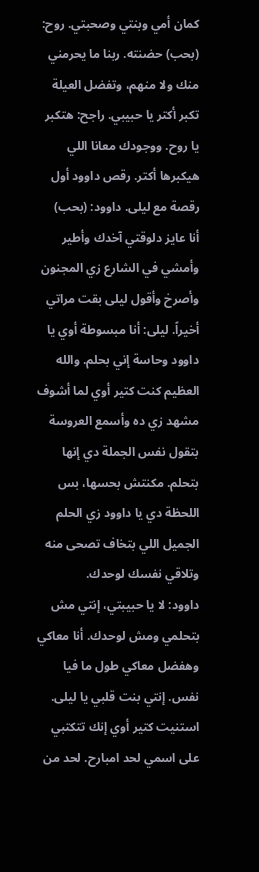كمان أمي وبنتي وصحبتي. روح: (بحب) حضنته. ربنا ما يحرمني منك ولا منهم، وتفضل العيلة تكبر أكتر يا حبيبي. راجح: هتكبر يا روح. ووجودك معانا اللي هيكبرها أكتر. رقص داوود أول رقصة مع ليلى. داوود: (بحب)
أنا عايز دلوقتي آخدك وأطير وأمشي في الشارع زي المجنون وأصرخ وأقول ليلى بقت مراتي أخيراً. ليلى: أنا مبسوطة أوي يا داوود وحاسة إني بحلم. والله العظيم كنت كتير أوي لما أشوف مشهد زي ده وأسمع العروسة بتقول نفس الجملة دي إنها بتحلم. مكنتش بحسها، بس اللحظة دي يا داوود زي الحلم الجميل اللي بتخاف تصحى منه وتلاقي نفسك لوحدك.
داوود: لا يا حبيبتي، إنتي مش بتحلمي ومش لوحدك. أنا معاكي وهفضل معاكي طول ما فيا نفس. إنتي بنت قلبي يا ليلى. استنيت كتير أوي إنك تتكتبي على اسمي لحد امبارح. لحد من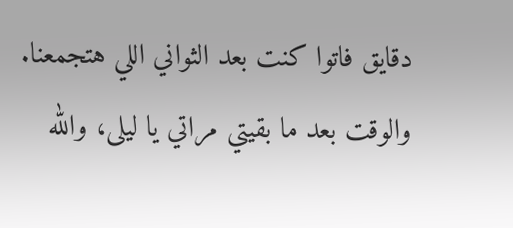دقايق فاتوا كنت بعد الثواني اللي هتجمعنا. والوقت بعد ما بقيتي مراتي يا ليلى، والله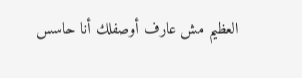العظيم مش عارف أوصفلك أنا حاسس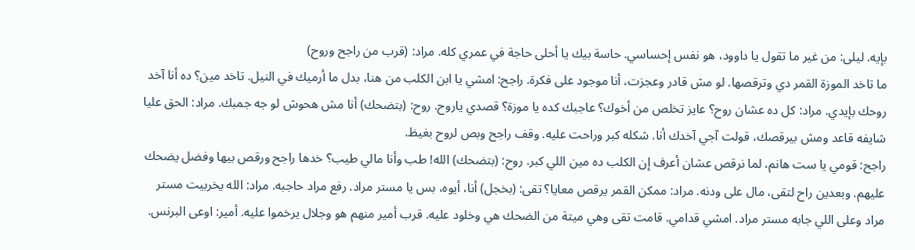بإيه. ليلى: من غير ما تقول يا داوود، هو نفس إحساسي. حاسة بيك يا أحلى حاجة في عمري كله. مراد: (قرب من راجح وروح)
ما تاخد الموزة القمر دي وترقصها. لو مش قادر وعجزت، أنا موجود على فكرة. راجح: امشي يا ابن الكلب من هنا، بدل ما أرميك في النيل. تاخد مين؟ ده أنا آخد روحك بإيدي. مراد: كل ده عشان روح؟ عايز تخلص من أخوك؟ عاجبك كده يا موزة؟ قصدي ياروح. روح: (بتضحك) أنا مش هحوش لو جه جمبك. مراد: الحق عليا شايفه قاعد ومش بيرقصك، قولت آجي آخدك أنا. شكله كبر وراحت عليه. وقف راجح وبص لروح بغيظ.
راجح: قومي يا ست هانم، لما نرقص عشان أعرف إن الكلب ده مين اللي كبر. روح: (بتضحك) الله! طب وأنا مالي طيب؟ خدها راجح ورقص بيها وفضل يضحك عليهم. وبعدين راح لتقى، مال على ودنه. مراد: ممكن القمر يرقص معايا؟ تقى: (بخجل) أنا، أيوه، بس يا مستر مراد. رفع مراد حاجبه. مراد: الله يخربيت مستر مراد وعلى اللي جابه مستر مراد. امشي قدامي. قامت تقى وهي ميتة من الضحك هي وخلود عليه. قرب أمير منهم هو وجلال يرخموا عليه. أمير: اوعى البرنس.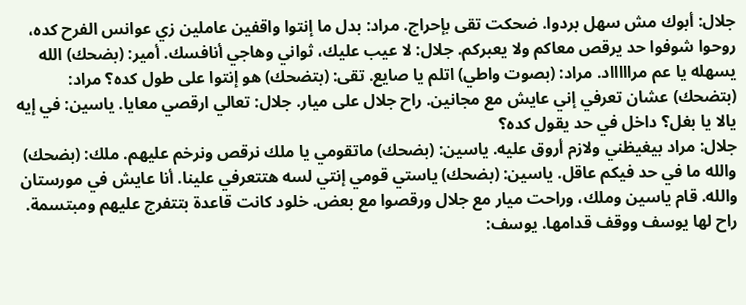جلال: أبوك مش سهل بردوا. ضحكت تقى بإحراج. مراد: بدل ما إنتوا واقفين عاملين زي عوانس الفرح كده، روحوا شوفوا حد يرقص معاكم ولا يعبركم. جلال: لا عيب عليك، ثواني وهاجي أنافسك. أمير: (بضحك) الله يسهله يا عم مراااااد. مراد: (بصوت واطي) اتلم يا صايع. تقى: (بتضحك) هو إنتوا على طول كده؟ مراد: (بتضحك) عشان تعرفي إني عايش مع مجانين. راح جلال على ميار. جلال: تعالي ارقصي معايا. ياسين: في إيه يالا يا بغل؟ داخل في حد يقول كده؟
جلال: مراد بيغيظني ولازم أروق عليه. ياسين: (بضحك) ماتقومي يا ملك نرقص ونرخم عليهم. ملك: (بضحك) والله ما في حد فيكم عاقل. ياسين: (بضحك) ياستي قومي إنتي لسه هتتعرفي علينا. أنا عايش في مورستان والله. قام ياسين وملك، وراحت ميار مع جلال ورقصوا مع بعض. خلود كانت قاعدة بتتفرج عليهم ومبتسمة. راح لها يوسف ووقف قدامها. يوسف: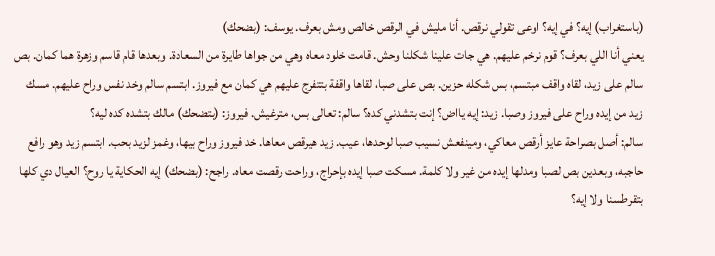(باستغراب) إيه؟ في إيه؟ اوعى تقولي نرقص. أنا مليش في الرقص خالص ومش بعرف. يوسف: (بضحك)
يعني أنا اللي بعرف؟ قوم نرخم عليهم. هي جات علينا شكلنا وحش. قامت خلود معاه وهي من جواها طايرة من السعادة. وبعدها قام قاسم وزهرة هما كمان. بص سالم على زيد، لقاه واقف مبتسم، بس شكله حزين. بص على صبا، لقاها واقفة بتتفرج عليهم هي كمان مع فيروز. ابتسم سالم وخد نفس وراح عليهم. مسك زيد من إيده وراح على فيروز وصبا. زيد: إيه يااض؟ إنت بتشدني كده؟ سالم: تعالى بس، مترغيش. فيروز: (بتضحك) مالك بتشده كده ليه؟
سالم: أصل بصراحة عايز أرقص معاكي، ومينفعش نسيب صبا لوحدها، عيب. زيد هيرقص معاها. خد فيروز وراح بيها، وغمز لزيد بحب. ابتسم زيد وهو رافع حاجبه، وبعدين بص لصبا ومدلها إيده من غير ولا كلمة. مسكت صبا إيده بإحراج، وراحت رقصت معاه. راجح: (بضحك) إيه الحكاية يا روح؟ العيال دي كلها بتقرطسنا ولا إيه؟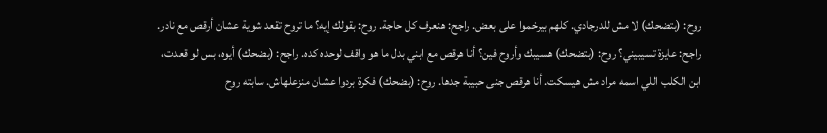روح: (بتضحك) لا مش للدرجادي. كلهم بيرخموا على بعض. راجح: هنعرف كل حاجة. روح: بقولك إيه؟ ما تروح تقعد شوية عشان أرقص مع نادر.
راجح: عايزة تسيبيني؟ روح: (بتضحك) هسيبك وأروح فين؟ أنا هرقص مع ابني بدل ما هو واقف لوحده كده. راجح: (بضحك) أيوه، بس لو قعدت، ابن الكلب اللي اسمه مراد مش هيسكت. أنا هرقص جنى حبيبة جدها. روح: (بضحك) فكرة بردوا عشان منزعلهاش. سابته روح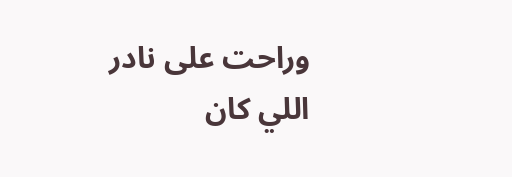وراحت على نادر اللي كان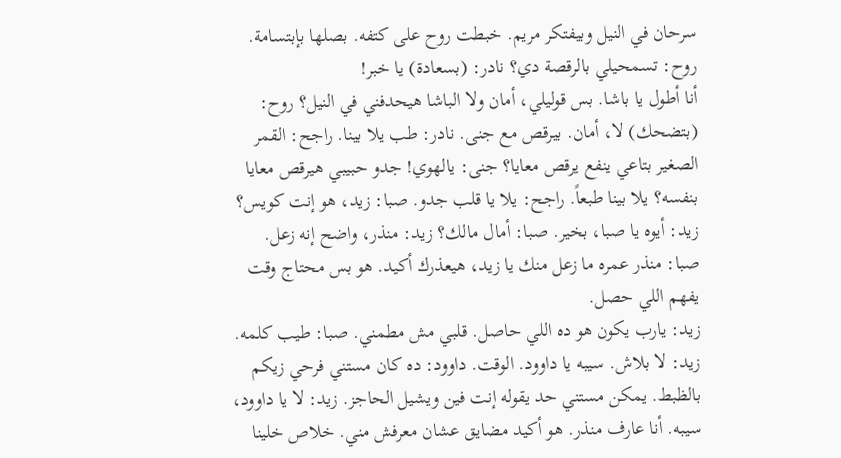سرحان في النيل وبيفتكر مريم. خبطت روح على كتفه. بصلها بإبتسامة. روح: تسمحيلي بالرقصة دي؟ نادر: (بسعادة) يا خبر!
أنا أطول يا باشا. بس قوليلي، أمان ولا الباشا هيحدفني في النيل؟ روح: (بتضحك) لا، أمان. بيرقص مع جنى. نادر: طب يلا بينا. راجح: القمر الصغير بتاعي ينفع يرقص معايا؟ جنى: يالهوي! جدو حبيبي هيرقص معايا بنفسه؟ يلا بينا طبعاً. راجح: يلا يا قلب جدو. صبا: زيد، هو إنت كويس؟ زيد: أيوه يا صبا، بخير. صبا: أمال مالك؟ زيد: منذر، واضح إنه زعل. صبا: منذر عمره ما زعل منك يا زيد، هيعذرك أكيد. هو بس محتاج وقت يفهم اللي حصل.
زيد: يارب يكون هو ده اللي حاصل. قلبي مش مطمني. صبا: طيب كلمه. زيد: لا بلاش. سيبه يا داوود. الوقت. داوود: ده كان مستني فرحي زيكم بالظبط. يمكن مستني حد يقوله إنت فين ويشيل الحاجز. زيد: لا يا داوود، سيبه. أنا عارف منذر. هو أكيد مضايق عشان معرفش مني. خلاص خلينا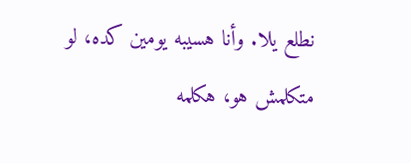نطلع يلا. وأنا هسيبه يومين كده، لو متكلمش هو، هكلمه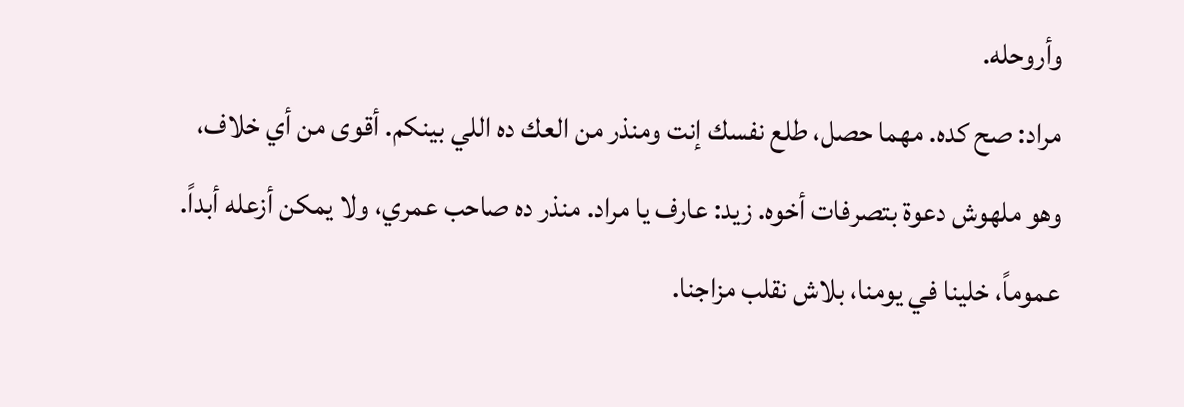وأروحله.
مراد: صح كده. مهما حصل، طلع نفسك إنت ومنذر من العك ده اللي بينكم. أقوى من أي خلاف، وهو ملهوش دعوة بتصرفات أخوه. زيد: عارف يا مراد. منذر ده صاحب عمري، ولا يمكن أزعله أبداً. عموماً، خلينا في يومنا، بلاش نقلب مزاجنا.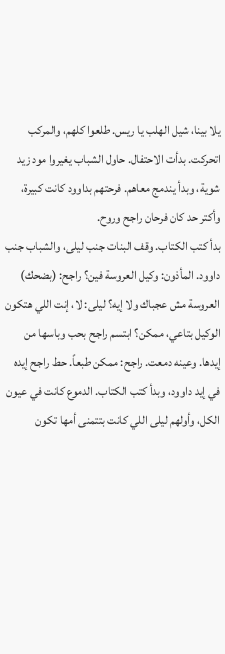يلا بينا، شيل الهلب يا ريس. طلعوا كلهم، والمركب اتحركت. بدأت الاحتفال. حاول الشباب يغيروا مود زيد شوية، وبدأ يندمج معاهم. فرحتهم بداوود كانت كبيرة، وأكتر حد كان فرحان راجح وروح.
بدأ كتب الكتاب. وقف البنات جنب ليلى، والشباب جنب داوود. المأذون: وكيل العروسة فين؟ راجح: (بضحك) العروسة مش عجباك ولا إيه؟ ليلى: لا، إنت اللي هتكون الوكيل بتاعي، ممكن؟ ابتسم راجح بحب وباسها من إيدها. وعينه دمعت. راجح: ممكن طبعاً. حط راجح إيده في إيد داوود، وبدأ كتب الكتاب. الدموع كانت في عيون الكل، وأولهم ليلى اللي كانت بتتمنى أمها تكون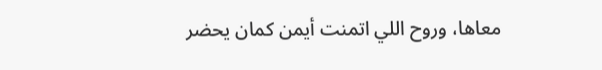معاها، وروح اللي اتمنت أيمن كمان يحضر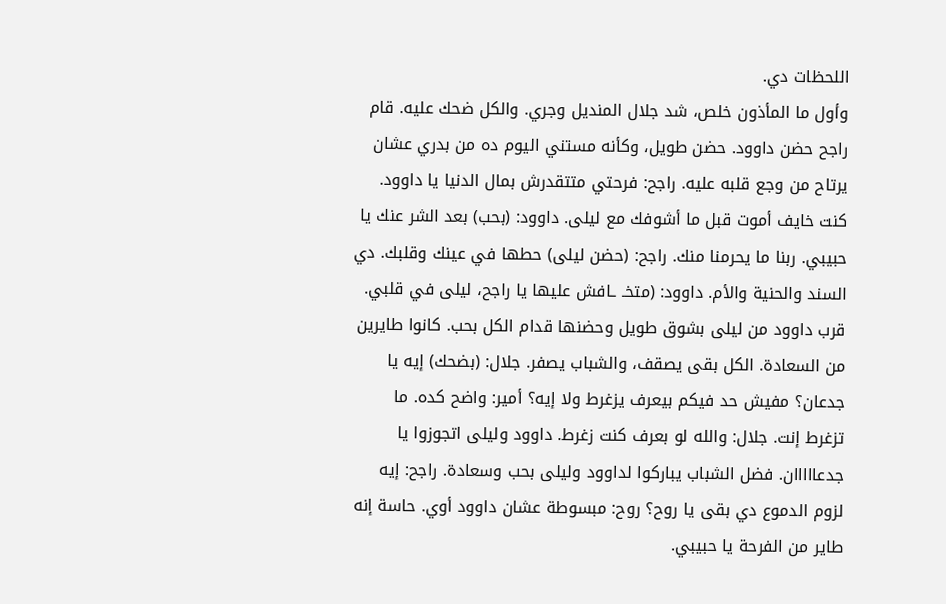اللحظات دي.
وأول ما المأذون خلص، شد جلال المنديل وجري. والكل ضحك عليه. قام راجح حضن داوود. حضن طويل، وكأنه مستني اليوم ده من بدري عشان يرتاح من وجع قلبه عليه. راجح: فرحتي متتقدرش بمال الدنيا يا داوود. كنت خايف أموت قبل ما أشوفك مع ليلى. داوود: (بحب) بعد الشر عنك يا حبيبي. ربنا ما يحرمنا منك. راجح: (حضن ليلى) حطها في عينك وقلبك. دي السند والحنية والأم. داوود: (متخـ ـافش عليها يا راجح، ليلى في قلبي.
قرب داوود من ليلى بشوق طويل وحضنها قدام الكل بحب. كانوا طايرين من السعادة. الكل بقى يصقف، والشباب يصفر. جلال: (بضحك) إيه يا جدعان؟ مفيش حد فيكم بيعرف يزغرط ولا إيه؟ أمير: واضح كده. ما تزغرط إنت. جلال: والله لو بعرف كنت زغرط. داوود وليلى اتجوزوا يا جدعااااان. فضل الشباب يباركوا لداوود وليلى بحب وسعادة. راجح: إيه لزوم الدموع دي بقى يا روح؟ روح: مبسوطة عشان داوود أوي. حاسة إنه طاير من الفرحة يا حبيبي.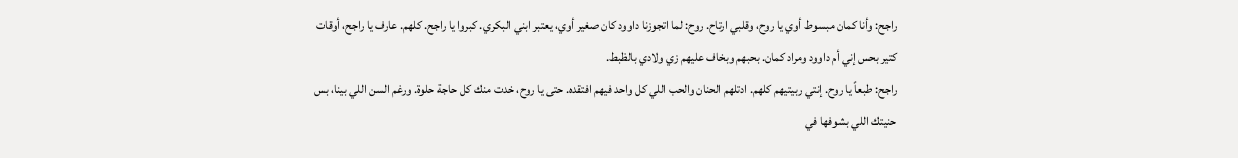راجح: وأنا كمان مبسوط أوي يا روح، وقلبي ارتاح. روح: لما اتجوزنا داوود كان صغير أوي، يعتبر ابني البكري. كبروا يا راجح. كلهم. عارف يا راجح، أوقات كتير بحس إني أم داوود ومراد كمان. بحبهم وبخاف عليهم زي ولادي بالظبط.
راجح: طبعاً يا روح. إنتي ربيتيهم كلهم. ادتلهم الحنان والحب اللي كل واحد فيهم افتقده. حتى يا روح، خدت منك كل حاجة حلوة. ورغم السن اللي بينا، بس حنيتك اللي بشوفها في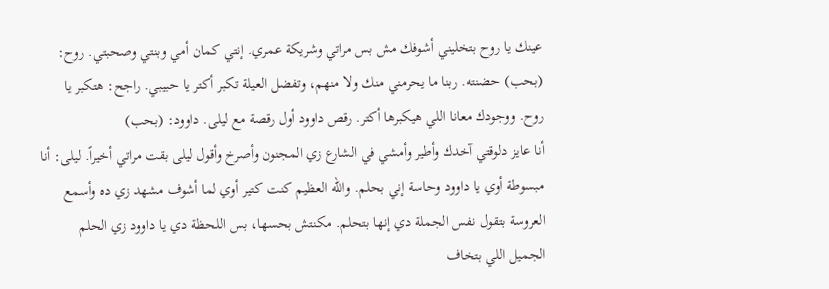عينك يا روح بتخليني أشوفك مش بس مراتي وشريكة عمري. إنتي كمان أمي وبنتي وصحبتي. روح: (بحب) حضنته. ربنا ما يحرمني منك ولا منهم، وتفضل العيلة تكبر أكتر يا حبيبي. راجح: هتكبر يا روح. ووجودك معانا اللي هيكبرها أكتر. رقص داوود أول رقصة مع ليلى. داوود: (بحب)
أنا عايز دلوقتي آخدك وأطير وأمشي في الشارع زي المجنون وأصرخ وأقول ليلى بقت مراتي أخيراً. ليلى: أنا مبسوطة أوي يا داوود وحاسة إني بحلم. والله العظيم كنت كتير أوي لما أشوف مشهد زي ده وأسمع العروسة بتقول نفس الجملة دي إنها بتحلم. مكنتش بحسها، بس اللحظة دي يا داوود زي الحلم الجميل اللي بتخاف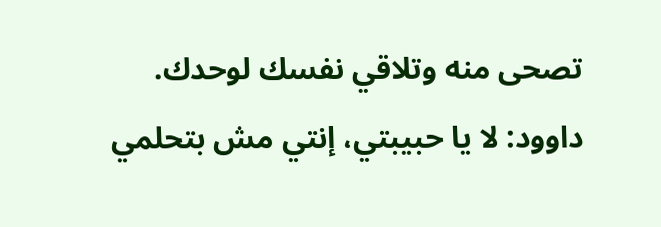تصحى منه وتلاقي نفسك لوحدك.
داوود: لا يا حبيبتي، إنتي مش بتحلمي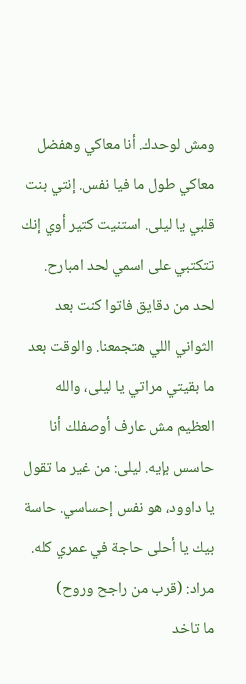ومش لوحدك. أنا معاكي وهفضل معاكي طول ما فيا نفس. إنتي بنت قلبي يا ليلى. استنيت كتير أوي إنك تتكتبي على اسمي لحد امبارح. لحد من دقايق فاتوا كنت بعد الثواني اللي هتجمعنا. والوقت بعد ما بقيتي مراتي يا ليلى، والله العظيم مش عارف أوصفلك أنا حاسس بإيه. ليلى: من غير ما تقول يا داوود، هو نفس إحساسي. حاسة بيك يا أحلى حاجة في عمري كله. مراد: (قرب من راجح وروح)
ما تاخد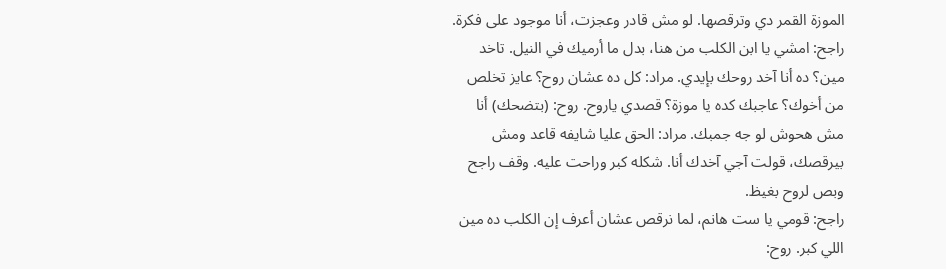الموزة القمر دي وترقصها. لو مش قادر وعجزت، أنا موجود على فكرة. راجح: امشي يا ابن الكلب من هنا، بدل ما أرميك في النيل. تاخد مين؟ ده أنا آخد روحك بإيدي. مراد: كل ده عشان روح؟ عايز تخلص من أخوك؟ عاجبك كده يا موزة؟ قصدي ياروح. روح: (بتضحك) أنا مش هحوش لو جه جمبك. مراد: الحق عليا شايفه قاعد ومش بيرقصك، قولت آجي آخدك أنا. شكله كبر وراحت عليه. وقف راجح وبص لروح بغيظ.
راجح: قومي يا ست هانم، لما نرقص عشان أعرف إن الكلب ده مين اللي كبر. روح: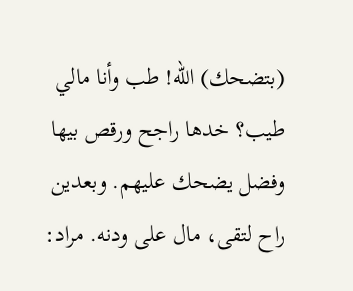(بتضحك) الله! طب وأنا مالي طيب؟ خدها راجح ورقص بيها وفضل يضحك عليهم. وبعدين راح لتقى، مال على ودنه. مراد: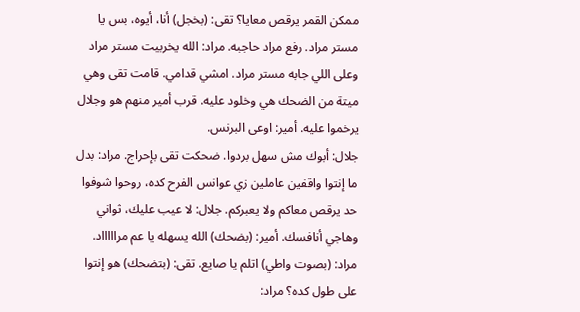ممكن القمر يرقص معايا؟ تقى: (بخجل) أنا، أيوه، بس يا مستر مراد. رفع مراد حاجبه. مراد: الله يخربيت مستر مراد وعلى اللي جابه مستر مراد. امشي قدامي. قامت تقى وهي ميتة من الضحك هي وخلود عليه. قرب أمير منهم هو وجلال يرخموا عليه. أمير: اوعى البرنس.
جلال: أبوك مش سهل بردوا. ضحكت تقى بإحراج. مراد: بدل ما إنتوا واقفين عاملين زي عوانس الفرح كده، روحوا شوفوا حد يرقص معاكم ولا يعبركم. جلال: لا عيب عليك، ثواني وهاجي أنافسك. أمير: (بضحك) الله يسهله يا عم مراااااد. مراد: (بصوت واطي) اتلم يا صايع. تقى: (بتضحك) هو إنتوا على طول كده؟ مراد: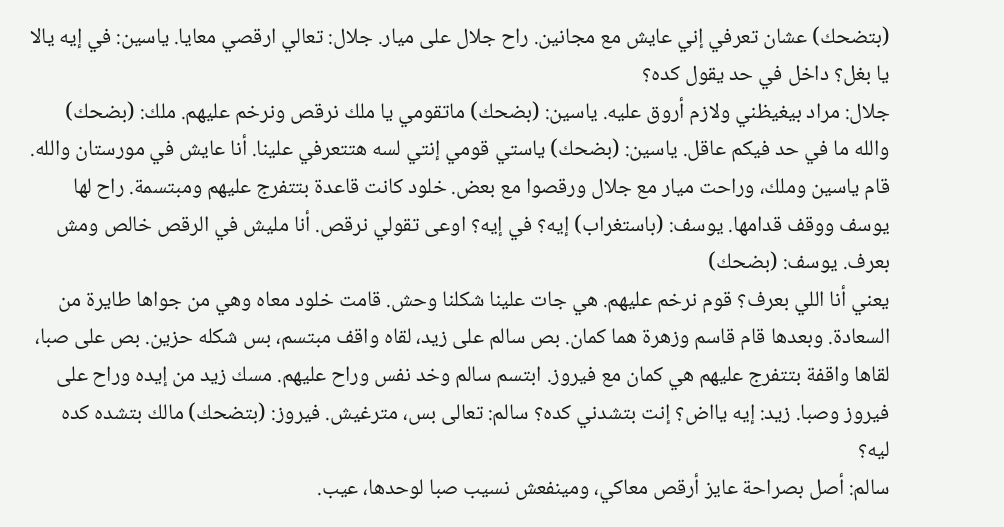(بتضحك) عشان تعرفي إني عايش مع مجانين. راح جلال على ميار. جلال: تعالي ارقصي معايا. ياسين: في إيه يالا يا بغل؟ داخل في حد يقول كده؟
جلال: مراد بيغيظني ولازم أروق عليه. ياسين: (بضحك) ماتقومي يا ملك نرقص ونرخم عليهم. ملك: (بضحك) والله ما في حد فيكم عاقل. ياسين: (بضحك) ياستي قومي إنتي لسه هتتعرفي علينا. أنا عايش في مورستان والله. قام ياسين وملك، وراحت ميار مع جلال ورقصوا مع بعض. خلود كانت قاعدة بتتفرج عليهم ومبتسمة. راح لها يوسف ووقف قدامها. يوسف: (باستغراب) إيه؟ في إيه؟ اوعى تقولي نرقص. أنا مليش في الرقص خالص ومش بعرف. يوسف: (بضحك)
يعني أنا اللي بعرف؟ قوم نرخم عليهم. هي جات علينا شكلنا وحش. قامت خلود معاه وهي من جواها طايرة من السعادة. وبعدها قام قاسم وزهرة هما كمان. بص سالم على زيد، لقاه واقف مبتسم، بس شكله حزين. بص على صبا، لقاها واقفة بتتفرج عليهم هي كمان مع فيروز. ابتسم سالم وخد نفس وراح عليهم. مسك زيد من إيده وراح على فيروز وصبا. زيد: إيه يااض؟ إنت بتشدني كده؟ سالم: تعالى بس، مترغيش. فيروز: (بتضحك) مالك بتشده كده ليه؟
سالم: أصل بصراحة عايز أرقص معاكي، ومينفعش نسيب صبا لوحدها، عيب.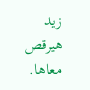زيد هيرقص معاها.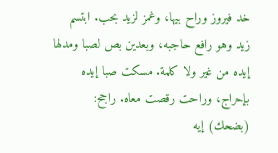خد فيروز وراح بيها، وغمز لزيد بحب. ابتسم زيد وهو رافع حاجبه، وبعدين بص لصبا ومدلها إيده من غير ولا كلمة. مسكت صبا إيده بإحراج، وراحت رقصت معاه. راجح: (بضحك) إيه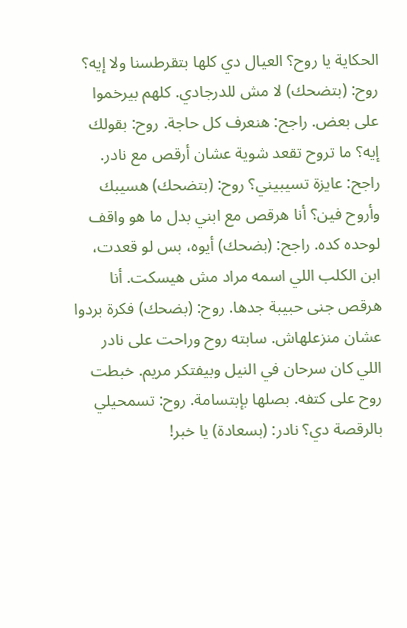الحكاية يا روح؟ العيال دي كلها بتقرطسنا ولا إيه؟ روح: (بتضحك) لا مش للدرجادي. كلهم بيرخموا على بعض. راجح: هنعرف كل حاجة. روح: بقولك إيه؟ ما تروح تقعد شوية عشان أرقص مع نادر.
راجح: عايزة تسيبيني؟ روح: (بتضحك) هسيبك وأروح فين؟ أنا هرقص مع ابني بدل ما هو واقف لوحده كده. راجح: (بضحك) أيوه، بس لو قعدت، ابن الكلب اللي اسمه مراد مش هيسكت. أنا هرقص جنى حبيبة جدها. روح: (بضحك) فكرة بردوا عشان منزعلهاش. سابته روح وراحت على نادر اللي كان سرحان في النيل وبيفتكر مريم. خبطت روح على كتفه. بصلها بإبتسامة. روح: تسمحيلي بالرقصة دي؟ نادر: (بسعادة) يا خبر!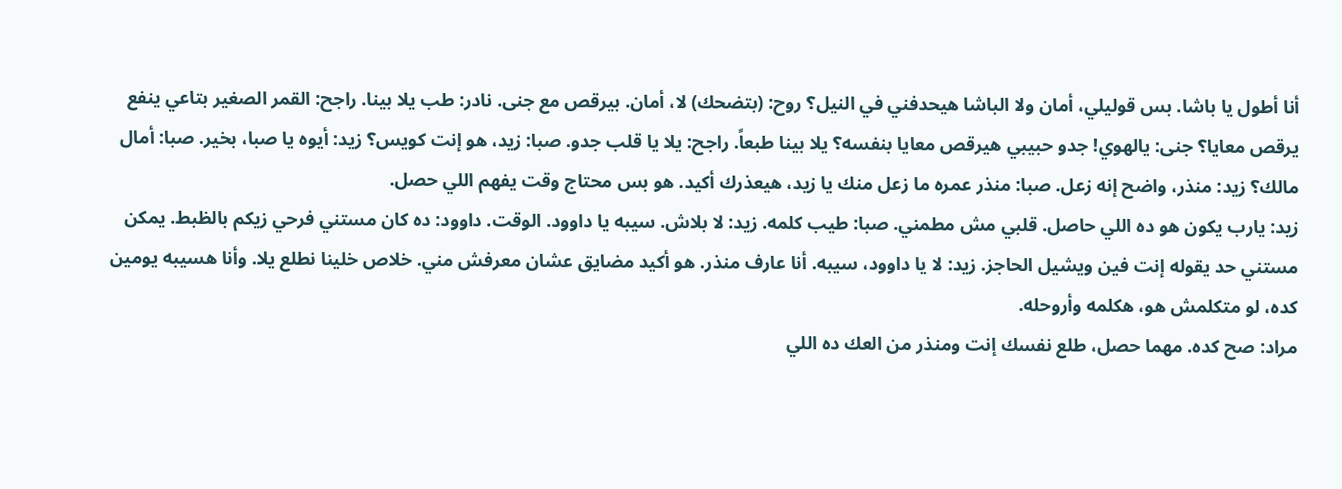أنا أطول يا باشا. بس قوليلي، أمان ولا الباشا هيحدفني في النيل؟ روح: (بتضحك) لا، أمان. بيرقص مع جنى. نادر: طب يلا بينا. راجح: القمر الصغير بتاعي ينفع يرقص معايا؟ جنى: يالهوي! جدو حبيبي هيرقص معايا بنفسه؟ يلا بينا طبعاً. راجح: يلا يا قلب جدو. صبا: زيد، هو إنت كويس؟ زيد: أيوه يا صبا، بخير. صبا: أمال مالك؟ زيد: منذر، واضح إنه زعل. صبا: منذر عمره ما زعل منك يا زيد، هيعذرك أكيد. هو بس محتاج وقت يفهم اللي حصل.
زيد: يارب يكون هو ده اللي حاصل. قلبي مش مطمني. صبا: طيب كلمه. زيد: لا بلاش. سيبه يا داوود. الوقت. داوود: ده كان مستني فرحي زيكم بالظبط. يمكن مستني حد يقوله إنت فين ويشيل الحاجز. زيد: لا يا داوود، سيبه. أنا عارف منذر. هو أكيد مضايق عشان معرفش مني. خلاص خلينا نطلع يلا. وأنا هسيبه يومين كده، لو متكلمش هو، هكلمه وأروحله.
مراد: صح كده. مهما حصل، طلع نفسك إنت ومنذر من العك ده اللي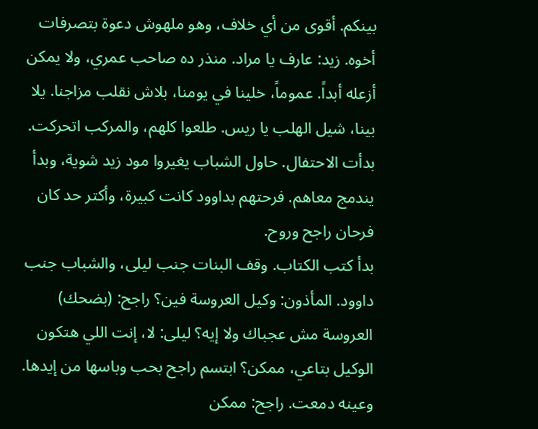بينكم. أقوى من أي خلاف، وهو ملهوش دعوة بتصرفات أخوه. زيد: عارف يا مراد. منذر ده صاحب عمري، ولا يمكن أزعله أبداً. عموماً، خلينا في يومنا، بلاش نقلب مزاجنا. يلا بينا، شيل الهلب يا ريس. طلعوا كلهم، والمركب اتحركت. بدأت الاحتفال. حاول الشباب يغيروا مود زيد شوية، وبدأ يندمج معاهم. فرحتهم بداوود كانت كبيرة، وأكتر حد كان فرحان راجح وروح.
بدأ كتب الكتاب. وقف البنات جنب ليلى، والشباب جنب داوود. المأذون: وكيل العروسة فين؟ راجح: (بضحك) العروسة مش عجباك ولا إيه؟ ليلى: لا، إنت اللي هتكون الوكيل بتاعي، ممكن؟ ابتسم راجح بحب وباسها من إيدها. وعينه دمعت. راجح: ممكن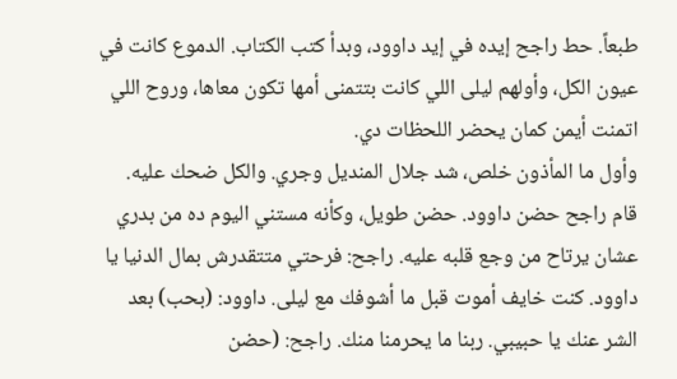طبعاً. حط راجح إيده في إيد داوود، وبدأ كتب الكتاب. الدموع كانت في عيون الكل، وأولهم ليلى اللي كانت بتتمنى أمها تكون معاها، وروح اللي اتمنت أيمن كمان يحضر اللحظات دي.
وأول ما المأذون خلص، شد جلال المنديل وجري. والكل ضحك عليه. قام راجح حضن داوود. حضن طويل، وكأنه مستني اليوم ده من بدري عشان يرتاح من وجع قلبه عليه. راجح: فرحتي متتقدرش بمال الدنيا يا داوود. كنت خايف أموت قبل ما أشوفك مع ليلى. داوود: (بحب) بعد الشر عنك يا حبيبي. ربنا ما يحرمنا منك. راجح: (حضن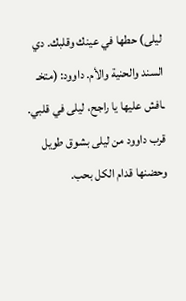ليلى) حطها في عينك وقلبك. دي السند والحنية والأم. داوود: (متخـ ـافش عليها يا راجح، ليلى في قلبي.
قرب داوود من ليلى بشوق طويل وحضنها قدام الكل بحب.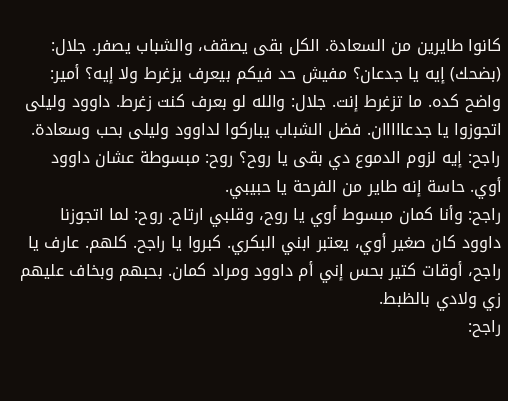كانوا طايرين من السعادة. الكل بقى يصقف، والشباب يصفر. جلال: (بضحك) إيه يا جدعان؟ مفيش حد فيكم بيعرف يزغرط ولا إيه؟ أمير: واضح كده. ما تزغرط إنت. جلال: والله لو بعرف كنت زغرط. داوود وليلى اتجوزوا يا جدعااااان. فضل الشباب يباركوا لداوود وليلى بحب وسعادة. راجح: إيه لزوم الدموع دي بقى يا روح؟ روح: مبسوطة عشان داوود أوي. حاسة إنه طاير من الفرحة يا حبيبي.
راجح: وأنا كمان مبسوط أوي يا روح، وقلبي ارتاح. روح: لما اتجوزنا داوود كان صغير أوي، يعتبر ابني البكري. كبروا يا راجح. كلهم. عارف يا راجح، أوقات كتير بحس إني أم داوود ومراد كمان. بحبهم وبخاف عليهم زي ولادي بالظبط.
راجح: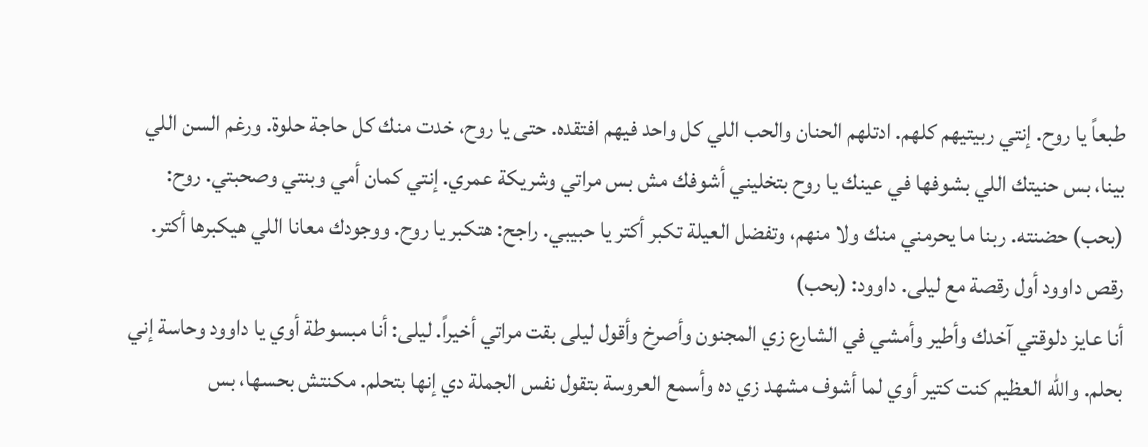طبعاً يا روح. إنتي ربيتيهم كلهم. ادتلهم الحنان والحب اللي كل واحد فيهم افتقده. حتى يا روح، خدت منك كل حاجة حلوة. ورغم السن اللي بينا، بس حنيتك اللي بشوفها في عينك يا روح بتخليني أشوفك مش بس مراتي وشريكة عمري. إنتي كمان أمي وبنتي وصحبتي. روح: (بحب) حضنته. ربنا ما يحرمني منك ولا منهم، وتفضل العيلة تكبر أكتر يا حبيبي. راجح: هتكبر يا روح. ووجودك معانا اللي هيكبرها أكتر. رقص داوود أول رقصة مع ليلى. داوود: (بحب)
أنا عايز دلوقتي آخدك وأطير وأمشي في الشارع زي المجنون وأصرخ وأقول ليلى بقت مراتي أخيراً. ليلى: أنا مبسوطة أوي يا داوود وحاسة إني بحلم. والله العظيم كنت كتير أوي لما أشوف مشهد زي ده وأسمع العروسة بتقول نفس الجملة دي إنها بتحلم. مكنتش بحسها، بس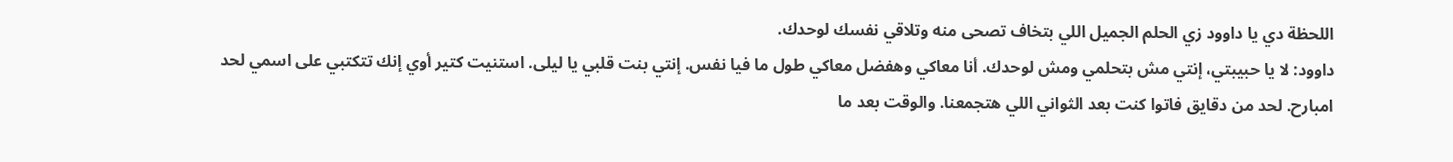اللحظة دي يا داوود زي الحلم الجميل اللي بتخاف تصحى منه وتلاقي نفسك لوحدك.
داوود: لا يا حبيبتي، إنتي مش بتحلمي ومش لوحدك. أنا معاكي وهفضل معاكي طول ما فيا نفس. إنتي بنت قلبي يا ليلى. استنيت كتير أوي إنك تتكتبي على اسمي لحد امبارح. لحد من دقايق فاتوا كنت بعد الثواني اللي هتجمعنا. والوقت بعد ما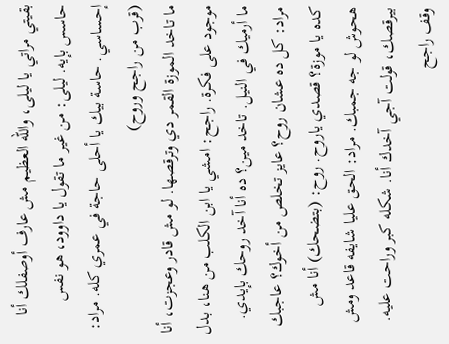بقيتي مراتي يا ليلى، والله العظيم مش عارف أوصفلك أنا حاسس بإيه. ليلى: من غير ما تقول يا داوود، هو نفس إحساسي. حاسة بيك يا أحلى حاجة في عمري كله. مراد: (قرب من راجح وروح)
ما تاخد الموزة القمر دي وترقصها. لو مش قادر وعجزت، أنا موجود على فكرة. راجح: امشي يا ابن الكلب من هنا، بدل ما أرميك في النيل. تاخد مين؟ ده أنا آخد روحك بإيدي. مراد: كل ده عشان روح؟ عايز تخلص من أخوك؟ عاجبك كده يا موزة؟ قصدي ياروح. روح: (بتضحك) أنا مش هحوش لو جه جمبك. مراد: الحق عليا شايفه قاعد ومش بيرقصك، قولت آجي آخدك أنا. شكله كبر وراحت عليه. وقف راجح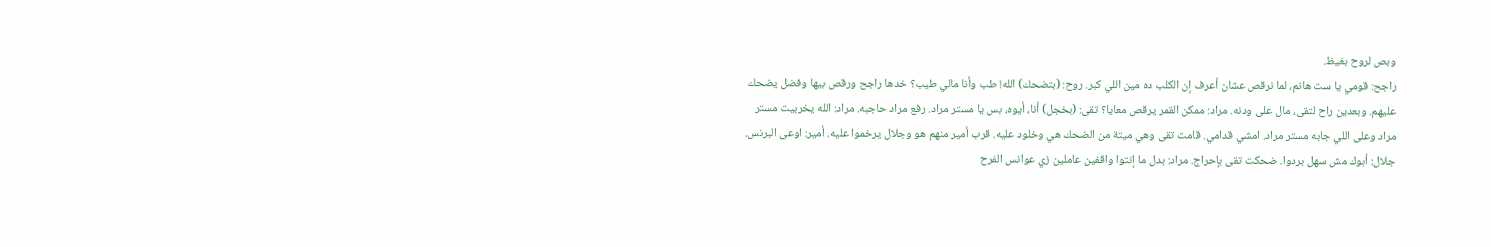وبص لروح بغيظ.
راجح: قومي يا ست هانم، لما نرقص عشان أعرف إن الكلب ده مين اللي كبر. روح: (بتضحك) الله! طب وأنا مالي طيب؟ خدها راجح ورقص بيها وفضل يضحك عليهم. وبعدين راح لتقى، مال على ودنه. مراد: ممكن القمر يرقص معايا؟ تقى: (بخجل) أنا، أيوه، بس يا مستر مراد. رفع مراد حاجبه. مراد: الله يخربيت مستر مراد وعلى اللي جابه مستر مراد. امشي قدامي. قامت تقى وهي ميتة من الضحك هي وخلود عليه. قرب أمير منهم هو وجلال يرخموا عليه. أمير: اوعى البرنس.
جلال: أبوك مش سهل بردوا. ضحكت تقى بإحراج. مراد: بدل ما إنتوا واقفين عاملين زي عوانس الفرح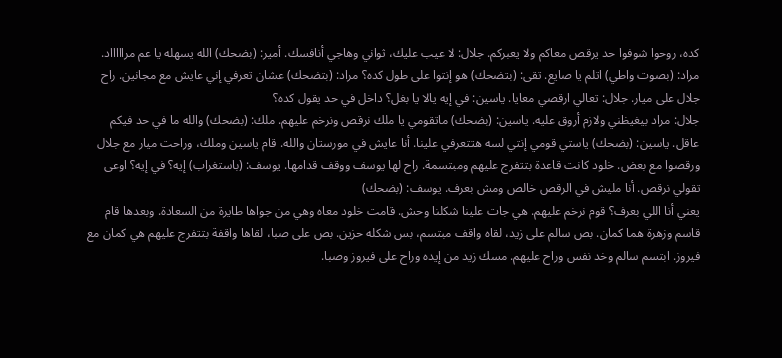كده، روحوا شوفوا حد يرقص معاكم ولا يعبركم. جلال: لا عيب عليك، ثواني وهاجي أنافسك. أمير: (بضحك) الله يسهله يا عم مراااااد. مراد: (بصوت واطي) اتلم يا صايع. تقى: (بتضحك) هو إنتوا على طول كده؟ مراد: (بتضحك) عشان تعرفي إني عايش مع مجانين. راح جلال على ميار. جلال: تعالي ارقصي معايا. ياسين: في إيه يالا يا بغل؟ داخل في حد يقول كده؟
جلال: مراد بيغيظني ولازم أروق عليه. ياسين: (بضحك) ماتقومي يا ملك نرقص ونرخم عليهم. ملك: (بضحك) والله ما في حد فيكم عاقل. ياسين: (بضحك) ياستي قومي إنتي لسه هتتعرفي علينا. أنا عايش في مورستان والله. قام ياسين وملك، وراحت ميار مع جلال ورقصوا مع بعض. خلود كانت قاعدة بتتفرج عليهم ومبتسمة. راح لها يوسف ووقف قدامها. يوسف: (باستغراب) إيه؟ في إيه؟ اوعى تقولي نرقص. أنا مليش في الرقص خالص ومش بعرف. يوسف: (بضحك)
يعني أنا اللي بعرف؟ قوم نرخم عليهم. هي جات علينا شكلنا وحش. قامت خلود معاه وهي من جواها طايرة من السعادة. وبعدها قام قاسم وزهرة هما كمان. بص سالم على زيد، لقاه واقف مبتسم، بس شكله حزين. بص على صبا، لقاها واقفة بتتفرج عليهم هي كمان مع فيروز. ابتسم سالم وخد نفس وراح عليهم. مسك زيد من إيده وراح على فيروز وصبا.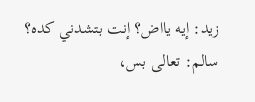زيد: إيه يااض؟ إنت بتشدني كده؟ سالم: تعالى بس،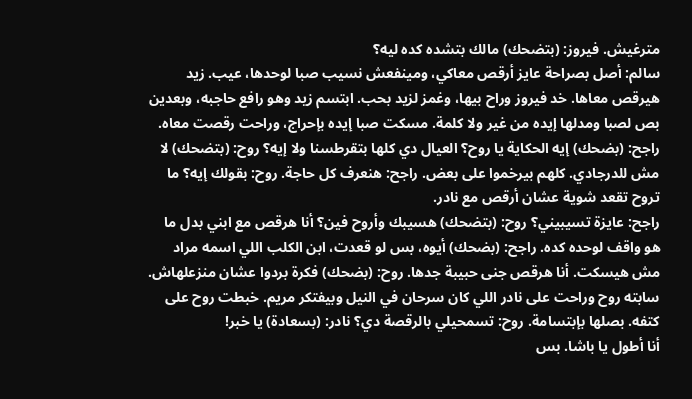مترغيش. فيروز: (بتضحك) مالك بتشده كده ليه؟
سالم: أصل بصراحة عايز أرقص معاكي، ومينفعش نسيب صبا لوحدها، عيب. زيد هيرقص معاها. خد فيروز وراح بيها، وغمز لزيد بحب. ابتسم زيد وهو رافع حاجبه، وبعدين بص لصبا ومدلها إيده من غير ولا كلمة. مسكت صبا إيده بإحراج، وراحت رقصت معاه. راجح: (بضحك) إيه الحكاية يا روح؟ العيال دي كلها بتقرطسنا ولا إيه؟ روح: (بتضحك) لا مش للدرجادي. كلهم بيرخموا على بعض. راجح: هنعرف كل حاجة. روح: بقولك إيه؟ ما تروح تقعد شوية عشان أرقص مع نادر.
راجح: عايزة تسيبيني؟ روح: (بتضحك) هسيبك وأروح فين؟ أنا هرقص مع ابني بدل ما هو واقف لوحده كده. راجح: (بضحك) أيوه، بس لو قعدت، ابن الكلب اللي اسمه مراد مش هيسكت. أنا هرقص جنى حبيبة جدها. روح: (بضحك) فكرة بردوا عشان منزعلهاش. سابته روح وراحت على نادر اللي كان سرحان في النيل وبيفتكر مريم. خبطت روح على كتفه. بصلها بإبتسامة. روح: تسمحيلي بالرقصة دي؟ نادر: (بسعادة) يا خبر!
أنا أطول يا باشا. بس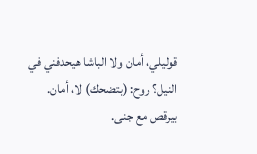قوليلي، أمان ولا الباشا هيحدفني في النيل؟ روح: (بتضحك) لا، أمان. بيرقص مع جنى.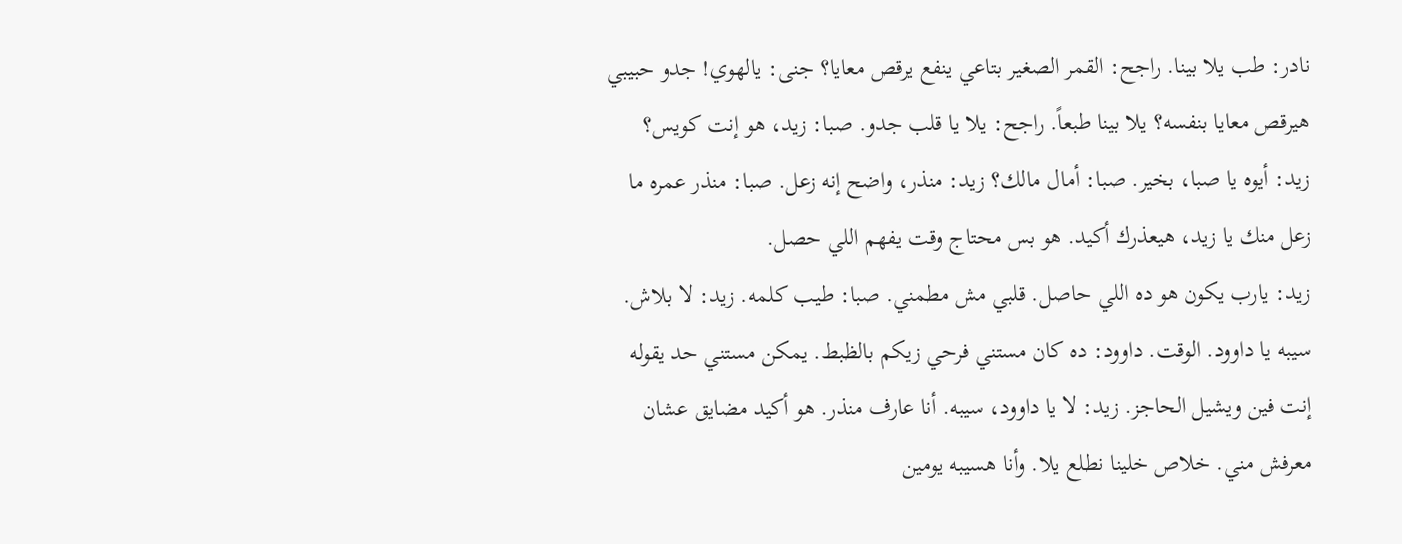نادر: طب يلا بينا. راجح: القمر الصغير بتاعي ينفع يرقص معايا؟ جنى: يالهوي! جدو حبيبي هيرقص معايا بنفسه؟ يلا بينا طبعاً. راجح: يلا يا قلب جدو. صبا: زيد، هو إنت كويس؟ زيد: أيوه يا صبا، بخير. صبا: أمال مالك؟ زيد: منذر، واضح إنه زعل. صبا: منذر عمره ما زعل منك يا زيد، هيعذرك أكيد. هو بس محتاج وقت يفهم اللي حصل.
زيد: يارب يكون هو ده اللي حاصل. قلبي مش مطمني. صبا: طيب كلمه. زيد: لا بلاش. سيبه يا داوود. الوقت. داوود: ده كان مستني فرحي زيكم بالظبط. يمكن مستني حد يقوله إنت فين ويشيل الحاجز. زيد: لا يا داوود، سيبه. أنا عارف منذر. هو أكيد مضايق عشان معرفش مني. خلاص خلينا نطلع يلا. وأنا هسيبه يومين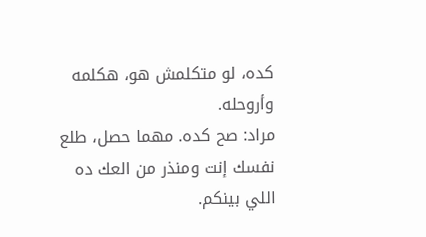كده، لو متكلمش هو، هكلمه وأروحله.
مراد: صح كده. مهما حصل، طلع نفسك إنت ومنذر من العك ده اللي بينكم.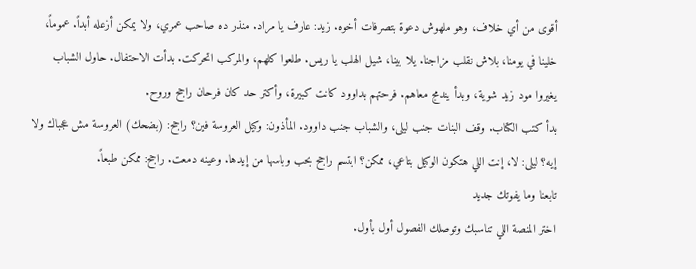أقوى من أي خلاف، وهو ملهوش دعوة بتصرفات أخوه. زيد: عارف يا مراد. منذر ده صاحب عمري، ولا يمكن أزعله أبداً. عموماً، خلينا في يومنا، بلاش نقلب مزاجنا. يلا بينا، شيل الهلب يا ريس. طلعوا كلهم، والمركب اتحركت. بدأت الاحتفال. حاول الشباب يغيروا مود زيد شوية، وبدأ يندمج معاهم. فرحتهم بداوود كانت كبيرة، وأكتر حد كان فرحان راجح وروح.
بدأ كتب الكتاب. وقف البنات جنب ليلى، والشباب جنب داوود. المأذون: وكيل العروسة فين؟ راجح: (بضحك) العروسة مش عجباك ولا إيه؟ ليلى: لا، إنت اللي هتكون الوكيل بتاعي، ممكن؟ ابتسم راجح بحب وباسها من إيدها. وعينه دمعت. راجح: ممكن طبعاً.
تابعنا وما يفوتك جديد
اختر المنصة اللي تناسبك وتوصلك الفصول أول بأول.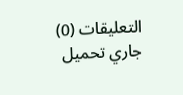التعليقات (0)
جاري تحميل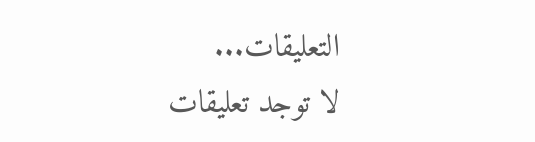التعليقات...
لا توجد تعليقات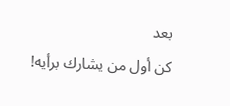بعد
كن أول من يشارك برأيه!